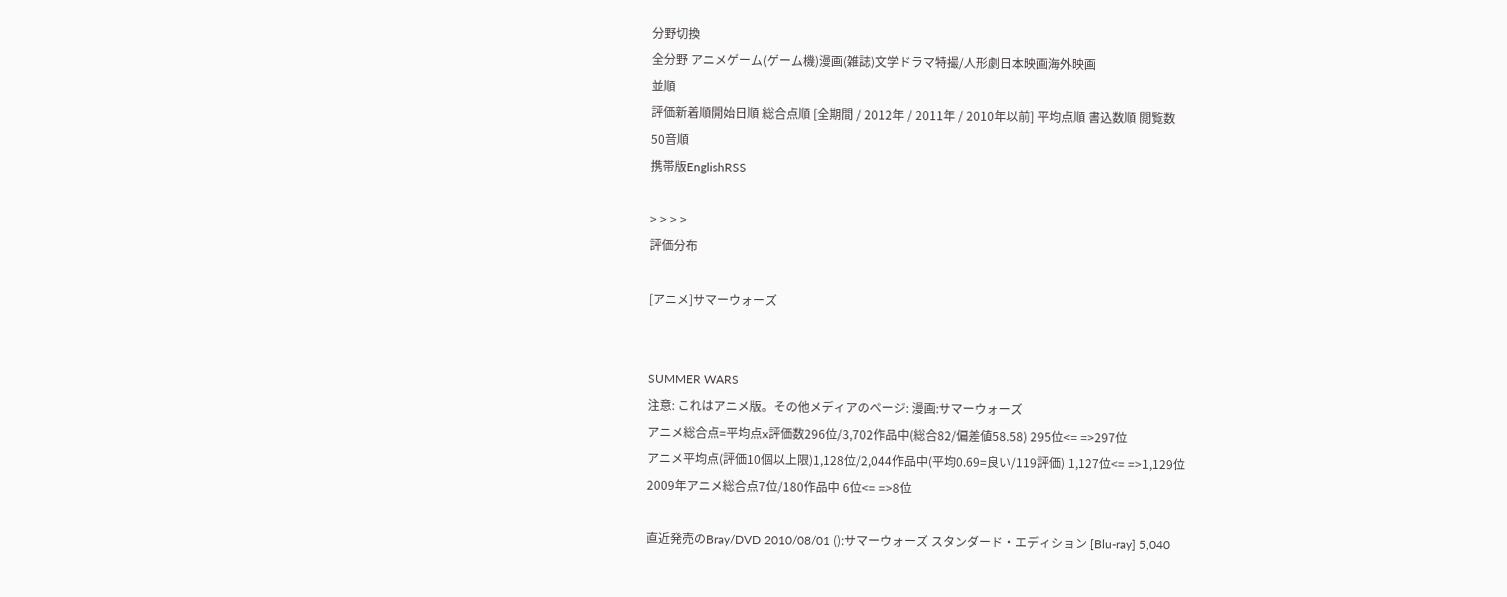分野切換
全分野 アニメゲーム(ゲーム機)漫画(雑誌)文学ドラマ特撮/人形劇日本映画海外映画
並順
評価新着順開始日順 総合点順 [全期間 / 2012年 / 2011年 / 2010年以前] 平均点順 書込数順 閲覧数
50音順
携帯版EnglishRSS

> > > >
評価分布

[アニメ]サマーウォーズ


SUMMER WARS
注意: これはアニメ版。その他メディアのページ: 漫画:サマーウォーズ
アニメ総合点=平均点x評価数296位/3,702作品中(総合82/偏差値58.58) 295位<= =>297位
アニメ平均点(評価10個以上限)1,128位/2,044作品中(平均0.69=良い/119評価) 1,127位<= =>1,129位
2009年アニメ総合点7位/180作品中 6位<= =>8位

直近発売のBray/DVD 2010/08/01 ():サマーウォーズ スタンダード・エディション [Blu-ray] 5,040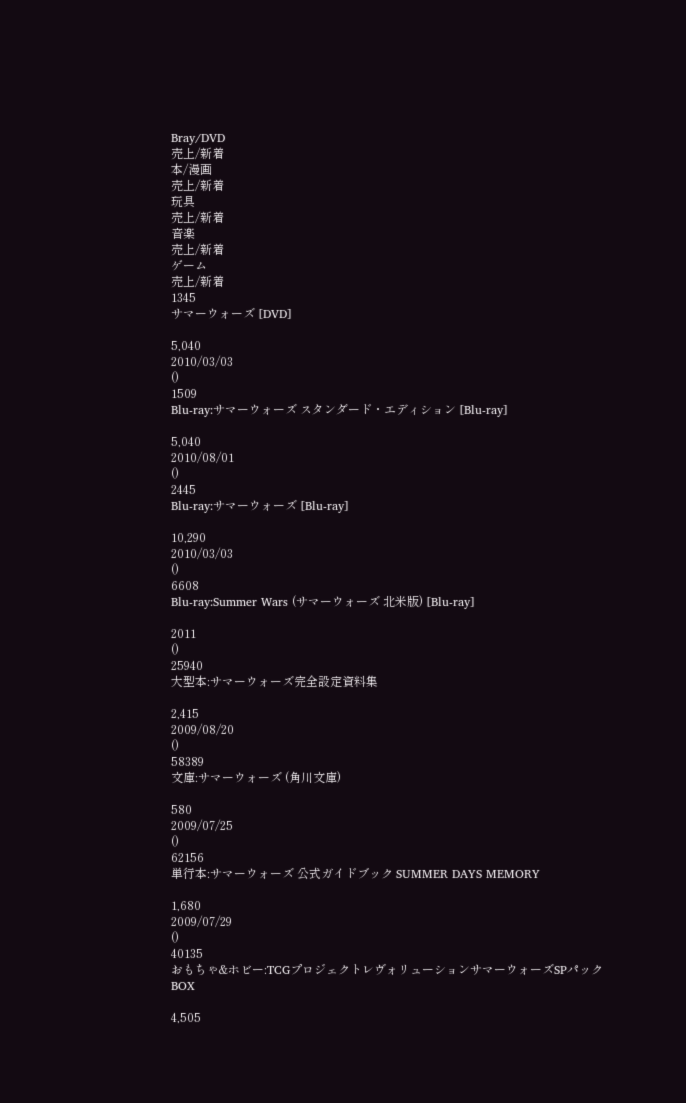Bray/DVD
売上/新着
本/漫画
売上/新着
玩具
売上/新着
音楽
売上/新着
ゲーム
売上/新着
1345
サマーウォーズ [DVD]

5,040
2010/03/03
()
1509
Blu-ray:サマーウォーズ スタンダード・エディション [Blu-ray]

5,040
2010/08/01
()
2445
Blu-ray:サマーウォーズ [Blu-ray]

10,290
2010/03/03
()
6608
Blu-ray:Summer Wars (サマーウォーズ 北米版) [Blu-ray]

2011
()
25940
大型本:サマーウォーズ完全設定資料集

2,415
2009/08/20
()
58389
文庫:サマーウォーズ (角川文庫)

580
2009/07/25
()
62156
単行本:サマーウォーズ 公式ガイドブック SUMMER DAYS MEMORY

1,680
2009/07/29
()
40135
おもちゃ&ホビー:TCGプロジェクトレヴォリューションサマーウォーズSPパック BOX

4,505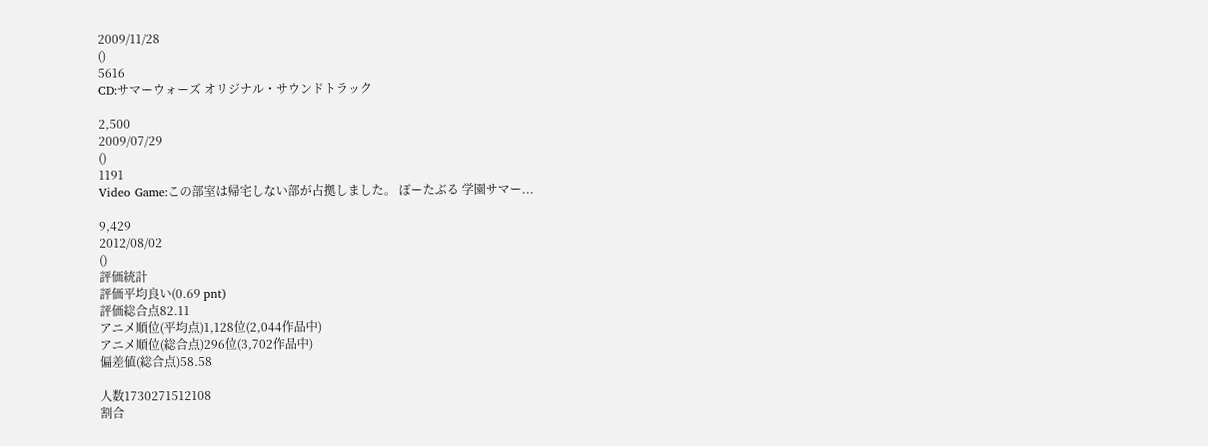2009/11/28
()
5616
CD:サマーウォーズ オリジナル・サウンドトラック

2,500
2009/07/29
()
1191
Video Game:この部室は帰宅しない部が占拠しました。 ぽーたぶる 学園サマー...

9,429
2012/08/02
()
評価統計
評価平均良い(0.69 pnt)
評価総合点82.11
アニメ順位(平均点)1,128位(2,044作品中)
アニメ順位(総合点)296位(3,702作品中)
偏差値(総合点)58.58

人数1730271512108
割合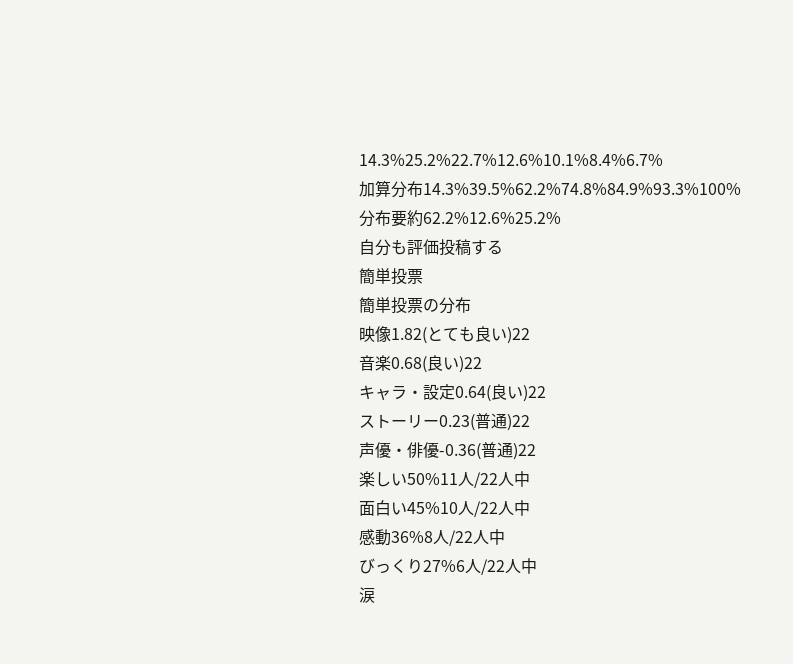14.3%25.2%22.7%12.6%10.1%8.4%6.7%
加算分布14.3%39.5%62.2%74.8%84.9%93.3%100%
分布要約62.2%12.6%25.2%
自分も評価投稿する
簡単投票
簡単投票の分布
映像1.82(とても良い)22
音楽0.68(良い)22
キャラ・設定0.64(良い)22
ストーリー0.23(普通)22
声優・俳優-0.36(普通)22
楽しい50%11人/22人中
面白い45%10人/22人中
感動36%8人/22人中
びっくり27%6人/22人中
涙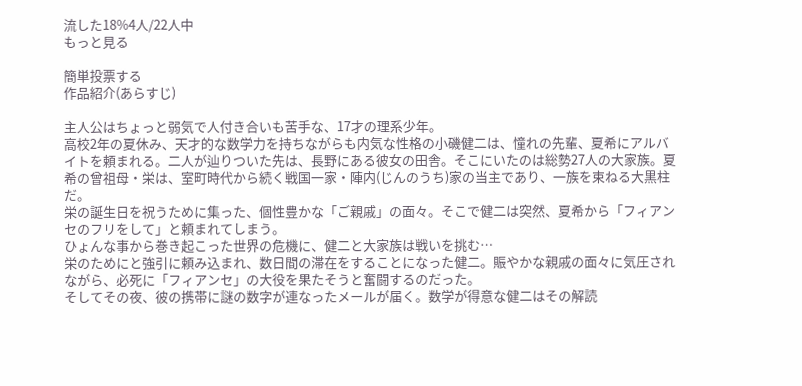流した18%4人/22人中
もっと見る

簡単投票する
作品紹介(あらすじ)

主人公はちょっと弱気で人付き合いも苦手な、17才の理系少年。
高校2年の夏休み、天才的な数学力を持ちながらも内気な性格の小磯健二は、憧れの先輩、夏希にアルバイトを頼まれる。二人が辿りついた先は、長野にある彼女の田舎。そこにいたのは総勢27人の大家族。夏希の曾祖母・栄は、室町時代から続く戦国一家・陣内(じんのうち)家の当主であり、一族を束ねる大黒柱だ。
栄の誕生日を祝うために集った、個性豊かな「ご親戚」の面々。そこで健二は突然、夏希から「フィアンセのフリをして」と頼まれてしまう。
ひょんな事から巻き起こった世界の危機に、健二と大家族は戦いを挑む…
栄のためにと強引に頼み込まれ、数日間の滞在をすることになった健二。賑やかな親戚の面々に気圧されながら、必死に「フィアンセ」の大役を果たそうと奮闘するのだった。
そしてその夜、彼の携帯に謎の数字が連なったメールが届く。数学が得意な健二はその解読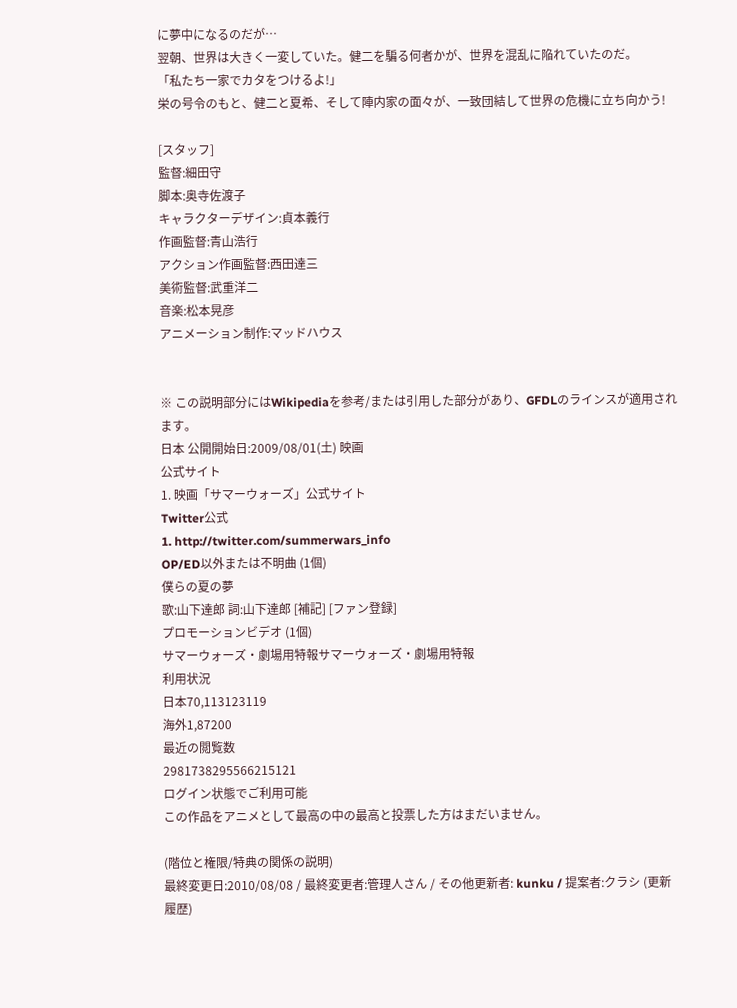に夢中になるのだが…
翌朝、世界は大きく一変していた。健二を騙る何者かが、世界を混乱に陥れていたのだ。
「私たち一家でカタをつけるよ!」
栄の号令のもと、健二と夏希、そして陣内家の面々が、一致団結して世界の危機に立ち向かう!

[スタッフ]
監督:細田守
脚本:奥寺佐渡子
キャラクターデザイン:貞本義行
作画監督:青山浩行
アクション作画監督:西田達三
美術監督:武重洋二
音楽:松本晃彦
アニメーション制作:マッドハウス


※ この説明部分にはWikipediaを参考/または引用した部分があり、GFDLのラインスが適用されます。
日本 公開開始日:2009/08/01(土) 映画
公式サイト
1. 映画「サマーウォーズ」公式サイト
Twitter公式
1. http://twitter.com/summerwars_info
OP/ED以外または不明曲 (1個)
僕らの夏の夢
歌:山下達郎 詞:山下達郎 [補記] [ファン登録]
プロモーションビデオ (1個)
サマーウォーズ・劇場用特報サマーウォーズ・劇場用特報
利用状況
日本70,113123119
海外1,87200
最近の閲覧数
2981738295566215121
ログイン状態でご利用可能
この作品をアニメとして最高の中の最高と投票した方はまだいません。

(階位と権限/特典の関係の説明)
最終変更日:2010/08/08 / 最終変更者:管理人さん / その他更新者: kunku / 提案者:クラシ (更新履歴)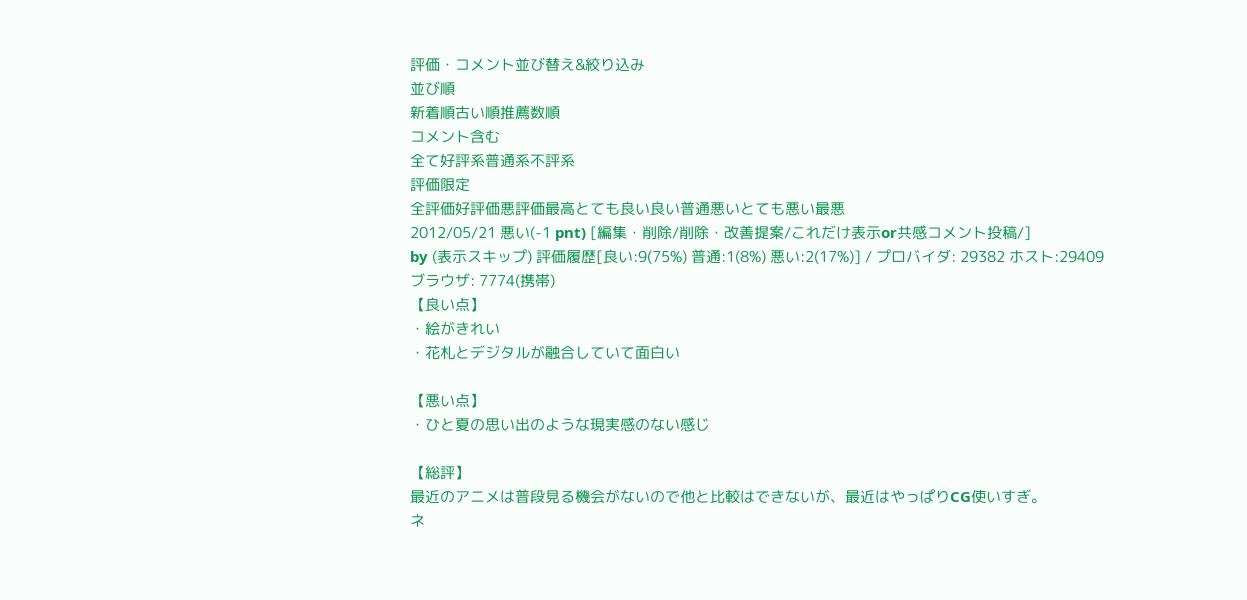評価・コメント並び替え&絞り込み
並び順
新着順古い順推薦数順
コメント含む
全て好評系普通系不評系
評価限定
全評価好評価悪評価最高とても良い良い普通悪いとても悪い最悪
2012/05/21 悪い(-1 pnt) [編集・削除/削除・改善提案/これだけ表示or共感コメント投稿/]
by (表示スキップ) 評価履歴[良い:9(75%) 普通:1(8%) 悪い:2(17%)] / プロバイダ: 29382 ホスト:29409 ブラウザ: 7774(携帯)
【良い点】
・絵がきれい
・花札とデジタルが融合していて面白い

【悪い点】
・ひと夏の思い出のような現実感のない感じ

【総評】
最近のアニメは普段見る機会がないので他と比較はできないが、最近はやっぱりCG使いすぎ。
ネ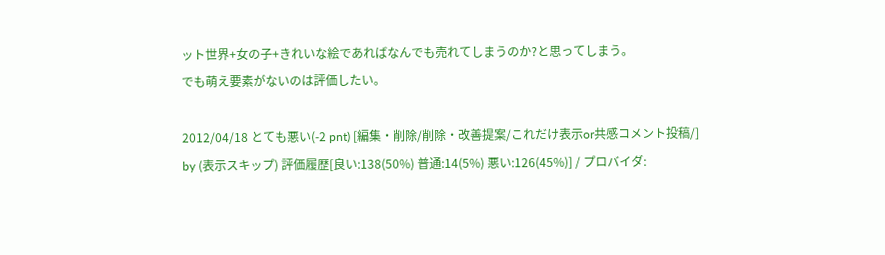ット世界+女の子+きれいな絵であればなんでも売れてしまうのか?と思ってしまう。
でも萌え要素がないのは評価したい。

2012/04/18 とても悪い(-2 pnt) [編集・削除/削除・改善提案/これだけ表示or共感コメント投稿/]
by (表示スキップ) 評価履歴[良い:138(50%) 普通:14(5%) 悪い:126(45%)] / プロバイダ: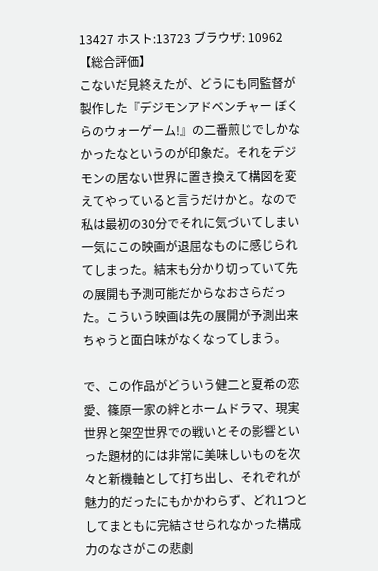13427 ホスト:13723 ブラウザ: 10962
【総合評価】
こないだ見終えたが、どうにも同監督が製作した『デジモンアドベンチャー ぼくらのウォーゲーム!』の二番煎じでしかなかったなというのが印象だ。それをデジモンの居ない世界に置き換えて構図を変えてやっていると言うだけかと。なので私は最初の30分でそれに気づいてしまい一気にこの映画が退屈なものに感じられてしまった。結末も分かり切っていて先の展開も予測可能だからなおさらだった。こういう映画は先の展開が予測出来ちゃうと面白味がなくなってしまう。

で、この作品がどういう健二と夏希の恋愛、篠原一家の絆とホームドラマ、現実世界と架空世界での戦いとその影響といった題材的には非常に美味しいものを次々と新機軸として打ち出し、それぞれが魅力的だったにもかかわらず、どれ1つとしてまともに完結させられなかった構成力のなさがこの悲劇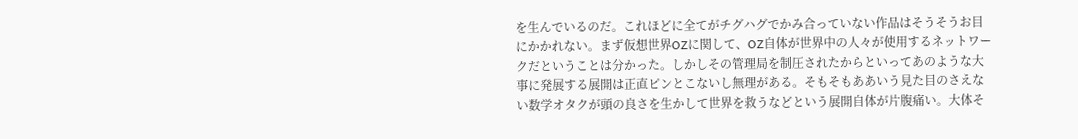を生んでいるのだ。これほどに全てがチグハグでかみ合っていない作品はそうそうお目にかかれない。まず仮想世界OZに関して、OZ自体が世界中の人々が使用するネットワークだということは分かった。しかしその管理局を制圧されたからといってあのような大事に発展する展開は正直ピンとこないし無理がある。そもそもああいう見た目のさえない数学オタクが頭の良さを生かして世界を救うなどという展開自体が片腹痛い。大体そ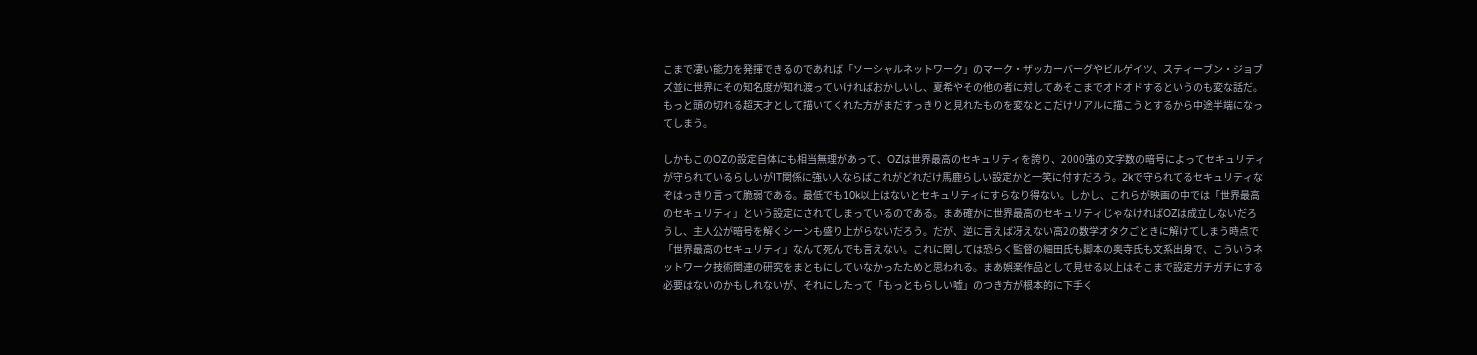こまで凄い能力を発揮できるのであれば「ソーシャルネットワーク」のマーク・ザッカーバーグやビルゲイツ、スティーブン・ジョブズ並に世界にその知名度が知れ渡っていければおかしいし、夏希やその他の者に対してあそこまでオドオドするというのも変な話だ。もっと頭の切れる超天才として描いてくれた方がまだすっきりと見れたものを変なとこだけリアルに描こうとするから中途半端になってしまう。

しかもこのOZの設定自体にも相当無理があって、OZは世界最高のセキュリティを誇り、2000強の文字数の暗号によってセキュリティが守られているらしいがIT関係に強い人ならばこれがどれだけ馬鹿らしい設定かと一笑に付すだろう。2kで守られてるセキュリティなぞはっきり言って脆弱である。最低でも10k以上はないとセキュリティにすらなり得ない。しかし、これらが映画の中では「世界最高のセキュリティ」という設定にされてしまっているのである。まあ確かに世界最高のセキュリティじゃなければOZは成立しないだろうし、主人公が暗号を解くシーンも盛り上がらないだろう。だが、逆に言えば冴えない高2の数学オタクごときに解けてしまう時点で「世界最高のセキュリティ」なんて死んでも言えない。これに関しては恐らく監督の細田氏も脚本の奥寺氏も文系出身で、こういうネットワーク技術関連の研究をまともにしていなかったためと思われる。まあ娯楽作品として見せる以上はそこまで設定ガチガチにする必要はないのかもしれないが、それにしたって「もっともらしい嘘」のつき方が根本的に下手く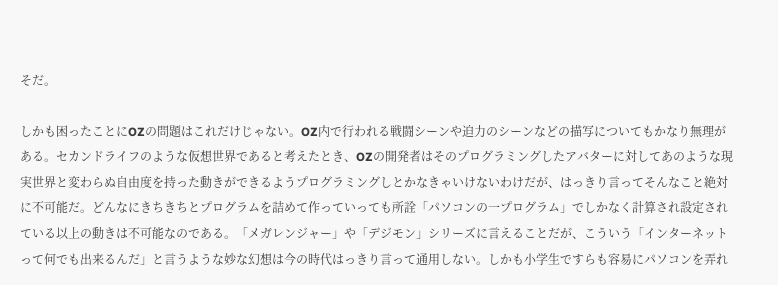そだ。

しかも困ったことにOZの問題はこれだけじゃない。OZ内で行われる戦闘シーンや迫力のシーンなどの描写についてもかなり無理がある。セカンドライフのような仮想世界であると考えたとき、OZの開発者はそのプログラミングしたアバターに対してあのような現実世界と変わらぬ自由度を持った動きができるようプログラミングしとかなきゃいけないわけだが、はっきり言ってそんなこと絶対に不可能だ。どんなにきちきちとプログラムを詰めて作っていっても所詮「パソコンの一プログラム」でしかなく計算され設定されている以上の動きは不可能なのである。「メガレンジャー」や「デジモン」シリーズに言えることだが、こういう「インターネットって何でも出来るんだ」と言うような妙な幻想は今の時代はっきり言って通用しない。しかも小学生ですらも容易にパソコンを弄れ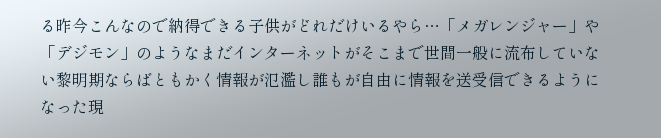る昨今こんなので納得できる子供がどれだけいるやら…「メガレンジャー」や「デジモン」のようなまだインターネットがそこまで世間一般に流布していない黎明期ならばともかく情報が氾濫し誰もが自由に情報を送受信できるようになった現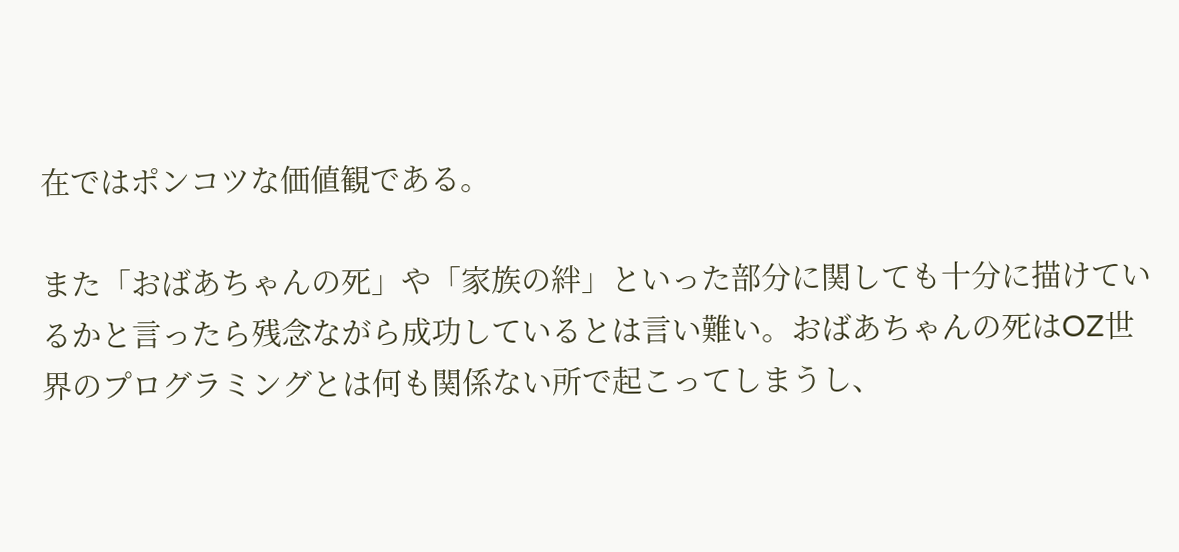在ではポンコツな価値観である。

また「おばあちゃんの死」や「家族の絆」といった部分に関しても十分に描けているかと言ったら残念ながら成功しているとは言い難い。おばあちゃんの死はOZ世界のプログラミングとは何も関係ない所で起こってしまうし、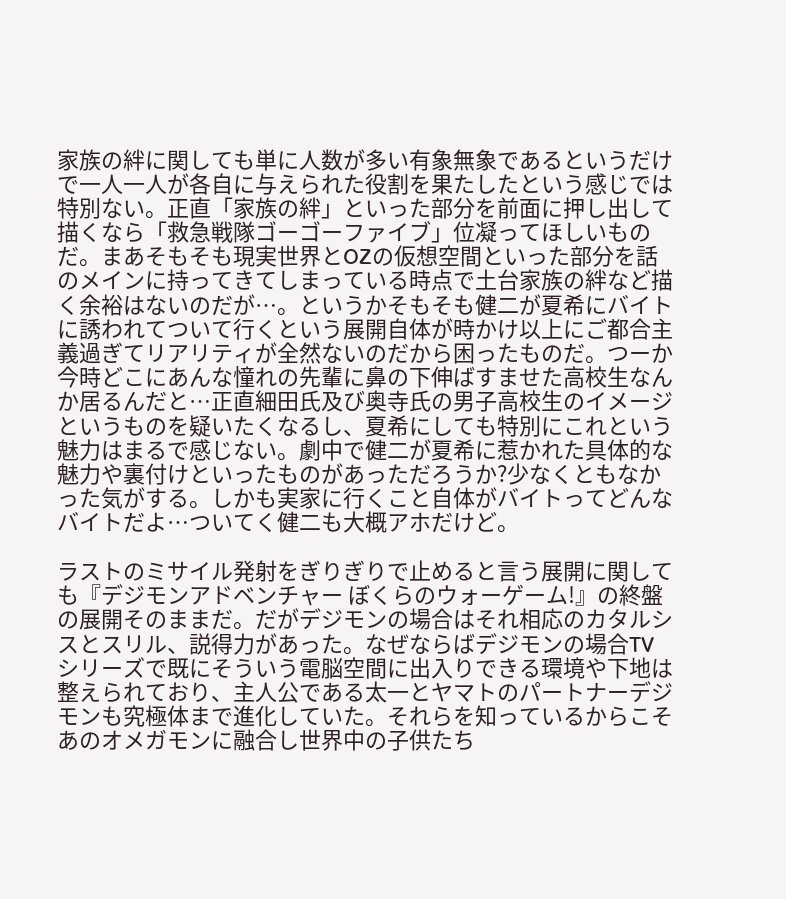家族の絆に関しても単に人数が多い有象無象であるというだけで一人一人が各自に与えられた役割を果たしたという感じでは特別ない。正直「家族の絆」といった部分を前面に押し出して描くなら「救急戦隊ゴーゴーファイブ」位凝ってほしいものだ。まあそもそも現実世界とOZの仮想空間といった部分を話のメインに持ってきてしまっている時点で土台家族の絆など描く余裕はないのだが…。というかそもそも健二が夏希にバイトに誘われてついて行くという展開自体が時かけ以上にご都合主義過ぎてリアリティが全然ないのだから困ったものだ。つーか今時どこにあんな憧れの先輩に鼻の下伸ばすませた高校生なんか居るんだと…正直細田氏及び奥寺氏の男子高校生のイメージというものを疑いたくなるし、夏希にしても特別にこれという魅力はまるで感じない。劇中で健二が夏希に惹かれた具体的な魅力や裏付けといったものがあっただろうか?少なくともなかった気がする。しかも実家に行くこと自体がバイトってどんなバイトだよ…ついてく健二も大概アホだけど。

ラストのミサイル発射をぎりぎりで止めると言う展開に関しても『デジモンアドベンチャー ぼくらのウォーゲーム!』の終盤の展開そのままだ。だがデジモンの場合はそれ相応のカタルシスとスリル、説得力があった。なぜならばデジモンの場合TVシリーズで既にそういう電脳空間に出入りできる環境や下地は整えられており、主人公である太一とヤマトのパートナーデジモンも究極体まで進化していた。それらを知っているからこそあのオメガモンに融合し世界中の子供たち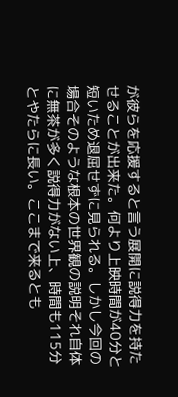が彼らを応援すると言う展開に説得力を持たせることが出来た。何より上映時間が40分と短いため退屈せずに見られる。しかし今回の場合そのような根本の世界観の説明それ自体に無茶が多く説得力がない上、時間も115分とやたらに長い。ここまで来るとも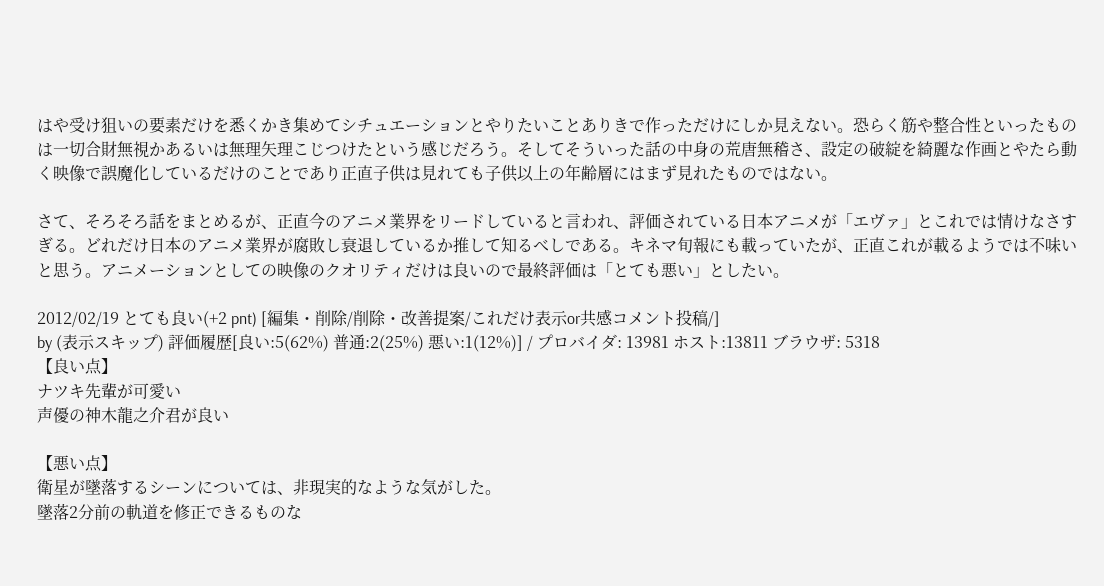はや受け狙いの要素だけを悉くかき集めてシチュエーションとやりたいことありきで作っただけにしか見えない。恐らく筋や整合性といったものは一切合財無視かあるいは無理矢理こじつけたという感じだろう。そしてそういった話の中身の荒唐無稽さ、設定の破綻を綺麗な作画とやたら動く映像で誤魔化しているだけのことであり正直子供は見れても子供以上の年齢層にはまず見れたものではない。

さて、そろそろ話をまとめるが、正直今のアニメ業界をリードしていると言われ、評価されている日本アニメが「エヴァ」とこれでは情けなさすぎる。どれだけ日本のアニメ業界が腐敗し衰退しているか推して知るべしである。キネマ旬報にも載っていたが、正直これが載るようでは不味いと思う。アニメーションとしての映像のクオリティだけは良いので最終評価は「とても悪い」としたい。

2012/02/19 とても良い(+2 pnt) [編集・削除/削除・改善提案/これだけ表示or共感コメント投稿/]
by (表示スキップ) 評価履歴[良い:5(62%) 普通:2(25%) 悪い:1(12%)] / プロバイダ: 13981 ホスト:13811 ブラウザ: 5318
【良い点】
ナツキ先輩が可愛い
声優の神木龍之介君が良い

【悪い点】
衛星が墜落するシーンについては、非現実的なような気がした。
墜落2分前の軌道を修正できるものな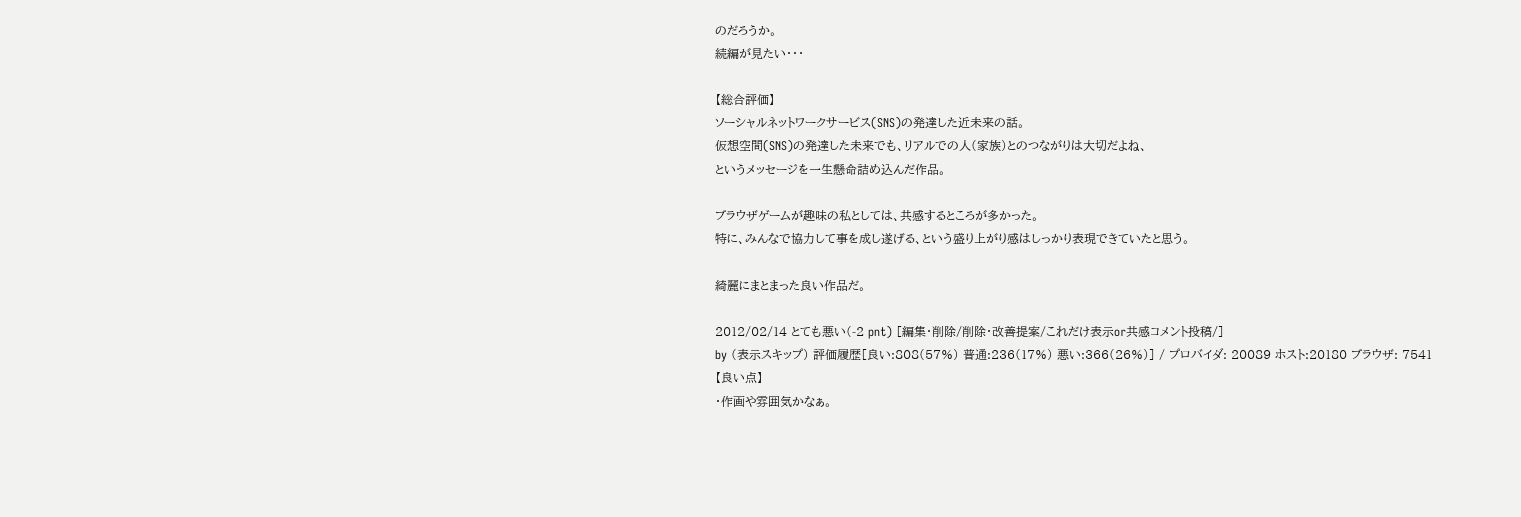のだろうか。
続編が見たい・・・

【総合評価】
ソーシャルネットワークサービス(SNS)の発達した近未来の話。
仮想空間(SNS)の発達した未来でも、リアルでの人(家族)とのつながりは大切だよね、
というメッセージを一生懸命詰め込んだ作品。

ブラウザゲームが趣味の私としては、共感するところが多かった。
特に、みんなで協力して事を成し遂げる、という盛り上がり感はしっかり表現できていたと思う。

綺麗にまとまった良い作品だ。

2012/02/14 とても悪い(-2 pnt) [編集・削除/削除・改善提案/これだけ表示or共感コメント投稿/]
by (表示スキップ) 評価履歴[良い:808(57%) 普通:236(17%) 悪い:366(26%)] / プロバイダ: 20089 ホスト:20180 ブラウザ: 7541
【良い点】
・作画や雰囲気かなぁ。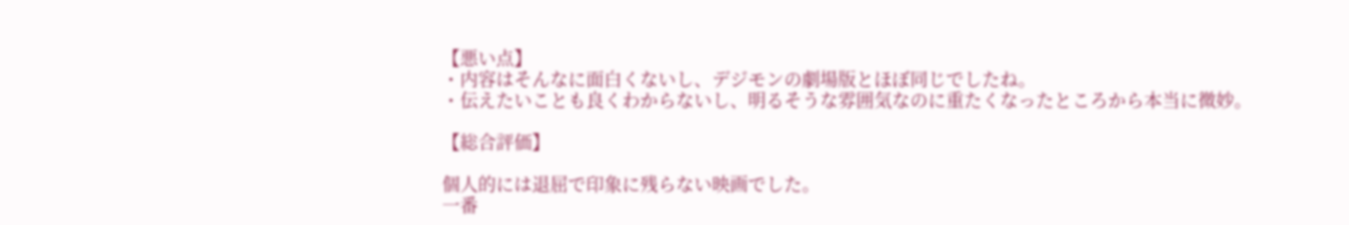【悪い点】
・内容はそんなに面白くないし、デジモンの劇場版とほぼ同じでしたね。
・伝えたいことも良くわからないし、明るそうな雰囲気なのに重たくなったところから本当に微妙。

【総合評価】

個人的には退屈で印象に残らない映画でした。
一番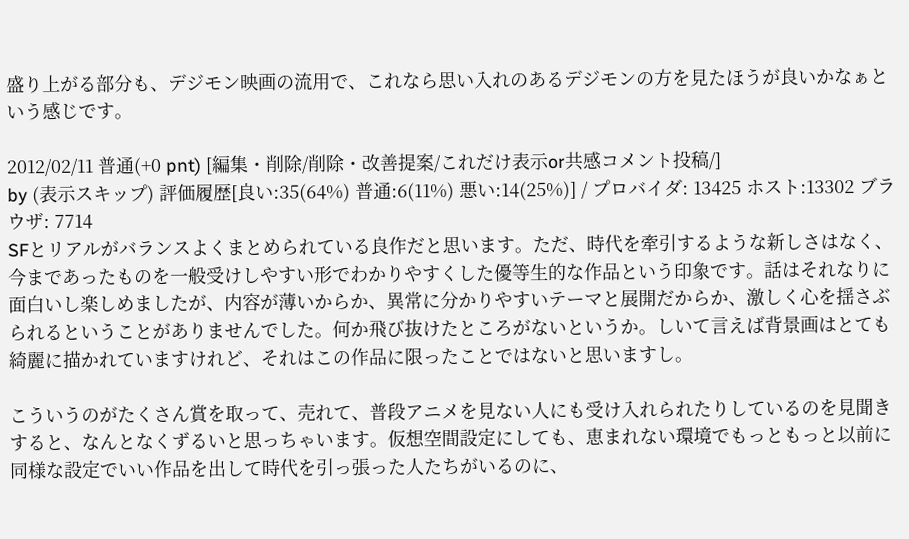盛り上がる部分も、デジモン映画の流用で、これなら思い入れのあるデジモンの方を見たほうが良いかなぁという感じです。

2012/02/11 普通(+0 pnt) [編集・削除/削除・改善提案/これだけ表示or共感コメント投稿/]
by (表示スキップ) 評価履歴[良い:35(64%) 普通:6(11%) 悪い:14(25%)] / プロバイダ: 13425 ホスト:13302 ブラウザ: 7714
SFとリアルがバランスよくまとめられている良作だと思います。ただ、時代を牽引するような新しさはなく、今まであったものを一般受けしやすい形でわかりやすくした優等生的な作品という印象です。話はそれなりに面白いし楽しめましたが、内容が薄いからか、異常に分かりやすいテーマと展開だからか、激しく心を揺さぶられるということがありませんでした。何か飛び抜けたところがないというか。しいて言えば背景画はとても綺麗に描かれていますけれど、それはこの作品に限ったことではないと思いますし。

こういうのがたくさん賞を取って、売れて、普段アニメを見ない人にも受け入れられたりしているのを見聞きすると、なんとなくずるいと思っちゃいます。仮想空間設定にしても、恵まれない環境でもっともっと以前に同様な設定でいい作品を出して時代を引っ張った人たちがいるのに、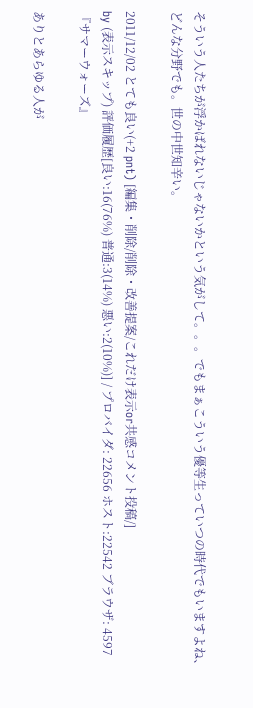そういう人たちが浮かばれないじゃないかという気がして。。。でもまぁこういう優等生っていつの時代でもいますよね、どんな分野でも。世の中世知辛い。

2011/12/02 とても良い(+2 pnt) [編集・削除/削除・改善提案/これだけ表示or共感コメント投稿/]
by (表示スキップ) 評価履歴[良い:16(76%) 普通:3(14%) 悪い:2(10%)] / プロバイダ: 22656 ホスト:22542 ブラウザ: 4597
『サマーウォーズ』

ありとあらゆる人が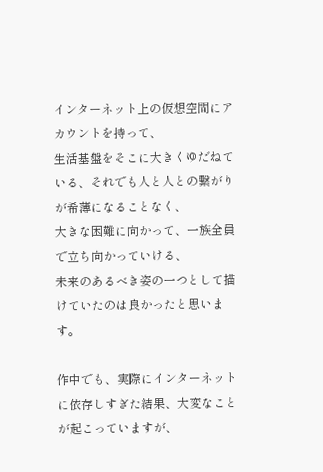インターネット上の仮想空間にアカウントを持って、
生活基盤をそこに大きくゆだねている、それでも人と人との繋がりが希薄になることなく、
大きな困難に向かって、一族全員で立ち向かっていける、
未来のあるべき姿の一つとして描けていたのは良かったと思います。

作中でも、実際にインターネットに依存しすぎた結果、大変なことが起こっていますが、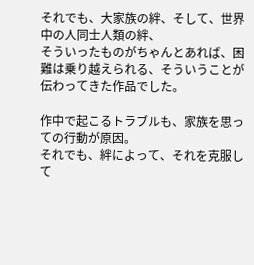それでも、大家族の絆、そして、世界中の人同士人類の絆、
そういったものがちゃんとあれば、困難は乗り越えられる、そういうことが伝わってきた作品でした。

作中で起こるトラブルも、家族を思っての行動が原因。
それでも、絆によって、それを克服して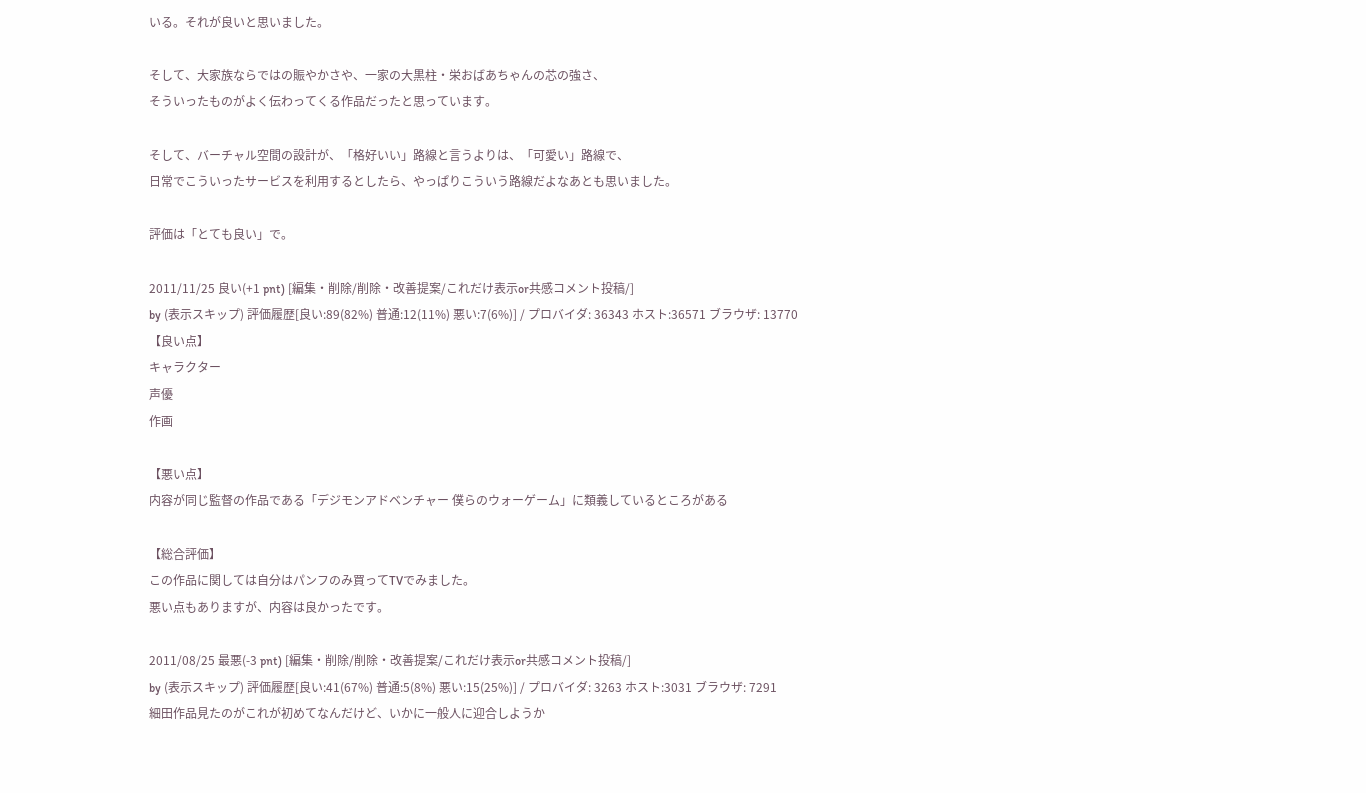いる。それが良いと思いました。

そして、大家族ならではの賑やかさや、一家の大黒柱・栄おばあちゃんの芯の強さ、
そういったものがよく伝わってくる作品だったと思っています。

そして、バーチャル空間の設計が、「格好いい」路線と言うよりは、「可愛い」路線で、
日常でこういったサービスを利用するとしたら、やっぱりこういう路線だよなあとも思いました。

評価は「とても良い」で。

2011/11/25 良い(+1 pnt) [編集・削除/削除・改善提案/これだけ表示or共感コメント投稿/]
by (表示スキップ) 評価履歴[良い:89(82%) 普通:12(11%) 悪い:7(6%)] / プロバイダ: 36343 ホスト:36571 ブラウザ: 13770
【良い点】
キャラクター
声優
作画

【悪い点】
内容が同じ監督の作品である「デジモンアドベンチャー 僕らのウォーゲーム」に類義しているところがある

【総合評価】
この作品に関しては自分はパンフのみ買ってTVでみました。
悪い点もありますが、内容は良かったです。

2011/08/25 最悪(-3 pnt) [編集・削除/削除・改善提案/これだけ表示or共感コメント投稿/]
by (表示スキップ) 評価履歴[良い:41(67%) 普通:5(8%) 悪い:15(25%)] / プロバイダ: 3263 ホスト:3031 ブラウザ: 7291
細田作品見たのがこれが初めてなんだけど、いかに一般人に迎合しようか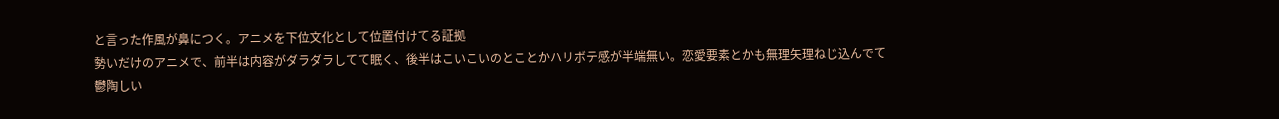と言った作風が鼻につく。アニメを下位文化として位置付けてる証拠
勢いだけのアニメで、前半は内容がダラダラしてて眠く、後半はこいこいのとことかハリボテ感が半端無い。恋愛要素とかも無理矢理ねじ込んでて鬱陶しい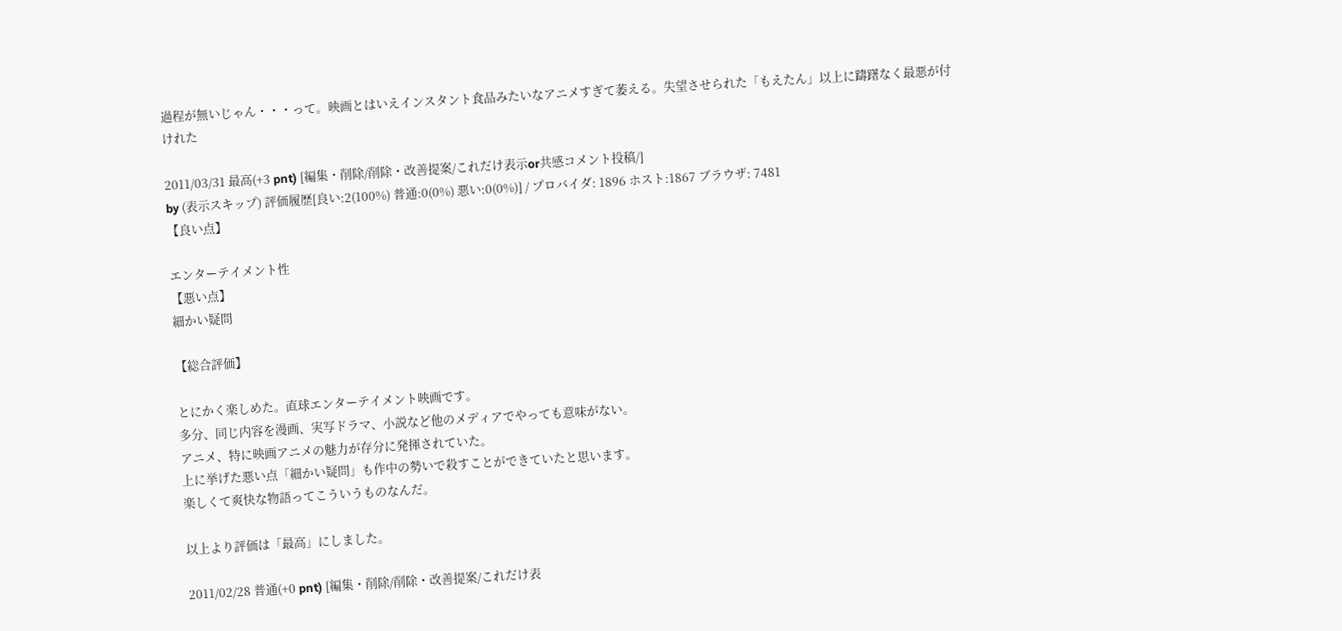過程が無いじゃん・・・って。映画とはいえインスタント食品みたいなアニメすぎて萎える。失望させられた「もえたん」以上に躊躇なく最悪が付けれた

2011/03/31 最高(+3 pnt) [編集・削除/削除・改善提案/これだけ表示or共感コメント投稿/]
by (表示スキップ) 評価履歴[良い:2(100%) 普通:0(0%) 悪い:0(0%)] / プロバイダ: 1896 ホスト:1867 ブラウザ: 7481
【良い点】

エンターテイメント性
【悪い点】
細かい疑問

【総合評価】

とにかく楽しめた。直球エンターテイメント映画です。
多分、同じ内容を漫画、実写ドラマ、小説など他のメディアでやっても意味がない。
アニメ、特に映画アニメの魅力が存分に発揮されていた。
上に挙げた悪い点「細かい疑問」も作中の勢いで殺すことができていたと思います。
楽しくて爽快な物語ってこういうものなんだ。

以上より評価は「最高」にしました。

2011/02/28 普通(+0 pnt) [編集・削除/削除・改善提案/これだけ表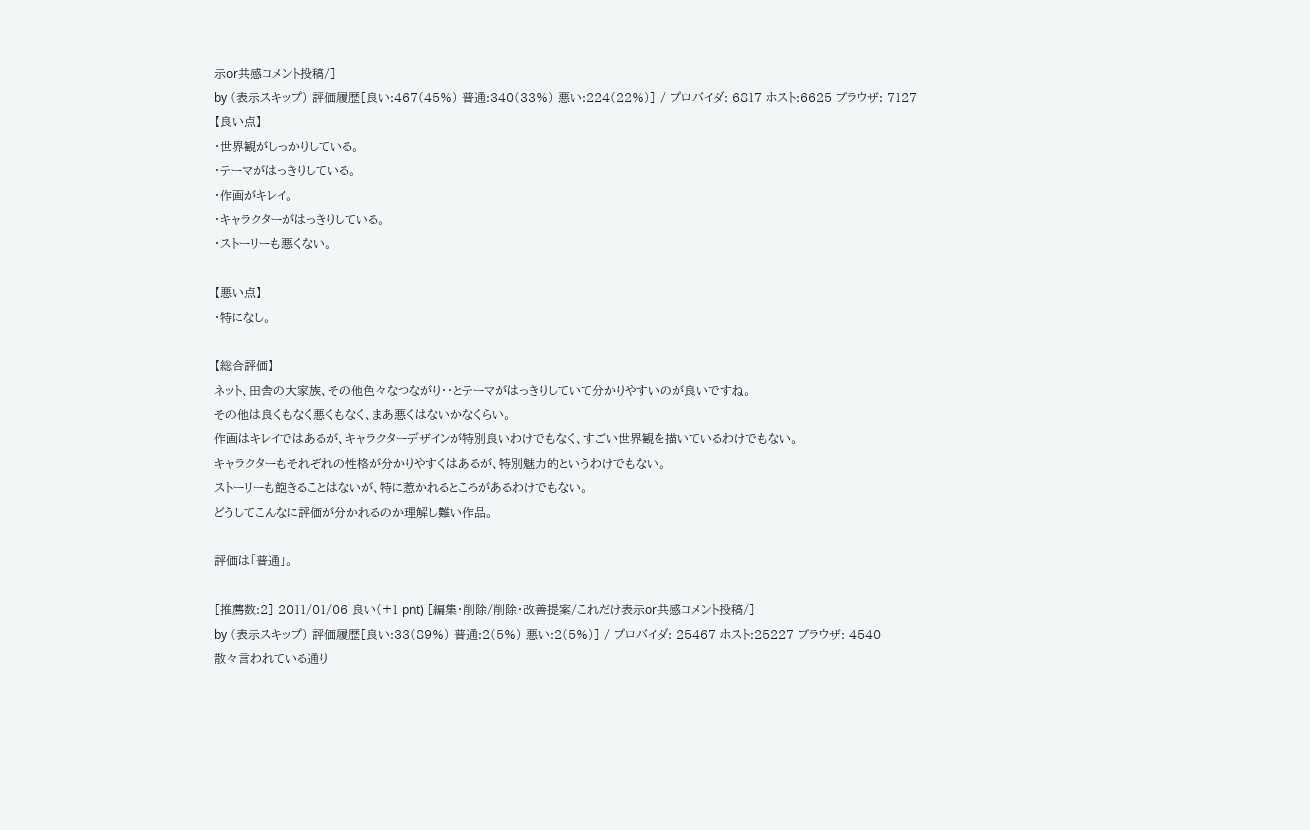示or共感コメント投稿/]
by (表示スキップ) 評価履歴[良い:467(45%) 普通:340(33%) 悪い:224(22%)] / プロバイダ: 6817 ホスト:6625 ブラウザ: 7127
【良い点】
・世界観がしっかりしている。
・テーマがはっきりしている。
・作画がキレイ。
・キャラクターがはっきりしている。
・ストーリーも悪くない。

【悪い点】
・特になし。

【総合評価】
ネット、田舎の大家族、その他色々なつながり・・とテーマがはっきりしていて分かりやすいのが良いですね。
その他は良くもなく悪くもなく、まあ悪くはないかなくらい。
作画はキレイではあるが、キャラクターデザインが特別良いわけでもなく、すごい世界観を描いているわけでもない。
キャラクターもそれぞれの性格が分かりやすくはあるが、特別魅力的というわけでもない。
ストーリーも飽きることはないが、特に惹かれるところがあるわけでもない。
どうしてこんなに評価が分かれるのか理解し難い作品。

評価は「普通」。

[推薦数:2] 2011/01/06 良い(+1 pnt) [編集・削除/削除・改善提案/これだけ表示or共感コメント投稿/]
by (表示スキップ) 評価履歴[良い:33(89%) 普通:2(5%) 悪い:2(5%)] / プロバイダ: 25467 ホスト:25227 ブラウザ: 4540
散々言われている通り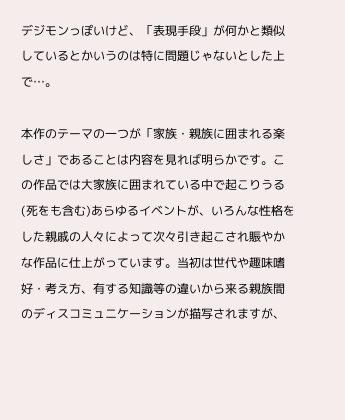デジモンっぽいけど、「表現手段」が何かと類似しているとかいうのは特に問題じゃないとした上で…。

本作のテーマの一つが「家族・親族に囲まれる楽しさ」であることは内容を見れば明らかです。この作品では大家族に囲まれている中で起こりうる(死をも含む)あらゆるイベントが、いろんな性格をした親戚の人々によって次々引き起こされ賑やかな作品に仕上がっています。当初は世代や趣味嗜好・考え方、有する知識等の違いから来る親族間のディスコミュニケーションが描写されますが、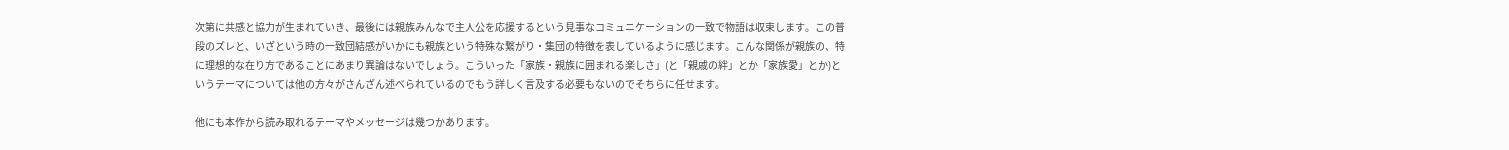次第に共感と協力が生まれていき、最後には親族みんなで主人公を応援するという見事なコミュニケーションの一致で物語は収束します。この普段のズレと、いざという時の一致団結感がいかにも親族という特殊な繋がり・集団の特徴を表しているように感じます。こんな関係が親族の、特に理想的な在り方であることにあまり異論はないでしょう。こういった「家族・親族に囲まれる楽しさ」(と「親戚の絆」とか「家族愛」とか)というテーマについては他の方々がさんざん述べられているのでもう詳しく言及する必要もないのでそちらに任せます。

他にも本作から読み取れるテーマやメッセージは幾つかあります。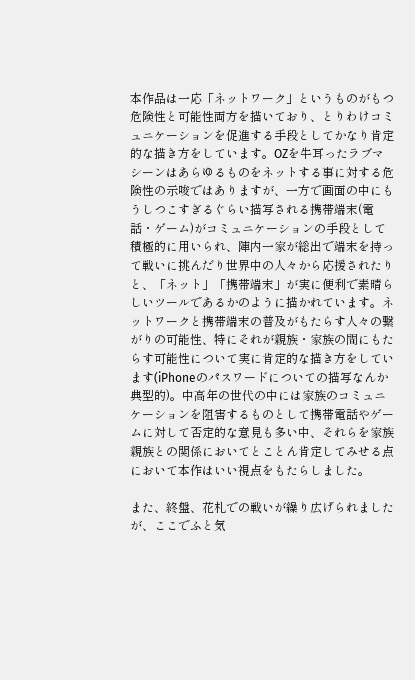本作品は一応「ネットワーク」というものがもつ危険性と可能性両方を描いており、とりわけコミュニケーションを促進する手段としてかなり肯定的な描き方をしています。OZを牛耳ったラブマシーンはあらゆるものをネットする事に対する危険性の示唆ではありますが、一方で画面の中にもうしつこすぎるぐらい描写される携帯端末(電話・ゲーム)がコミュニケーションの手段として積極的に用いられ、陣内一家が総出で端末を持って戦いに挑んだり世界中の人々から応援されたりと、「ネット」「携帯端末」が実に便利で素晴らしいツールであるかのように描かれています。ネットワークと携帯端末の普及がもたらす人々の繋がりの可能性、特にそれが親族・家族の間にもたらす可能性について実に肯定的な描き方をしています(iPhoneのパスワードについての描写なんか典型的)。中高年の世代の中には家族のコミュニケーションを阻害するものとして携帯電話やゲームに対して否定的な意見も多い中、それらを家族親族との関係においてとことん肯定してみせる点において本作はいい視点をもたらしました。

また、終盤、花札での戦いが繰り広げられましたが、ここでふと気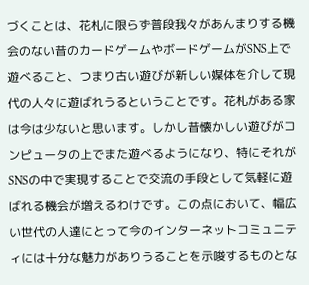づくことは、花札に限らず普段我々があんまりする機会のない昔のカードゲームやボードゲームがSNS上で遊べること、つまり古い遊びが新しい媒体を介して現代の人々に遊ばれうるということです。花札がある家は今は少ないと思います。しかし昔懐かしい遊びがコンピュータの上でまた遊べるようになり、特にそれがSNSの中で実現することで交流の手段として気軽に遊ばれる機会が増えるわけです。この点において、幅広い世代の人達にとって今のインターネットコミュニティには十分な魅力がありうることを示唆するものとな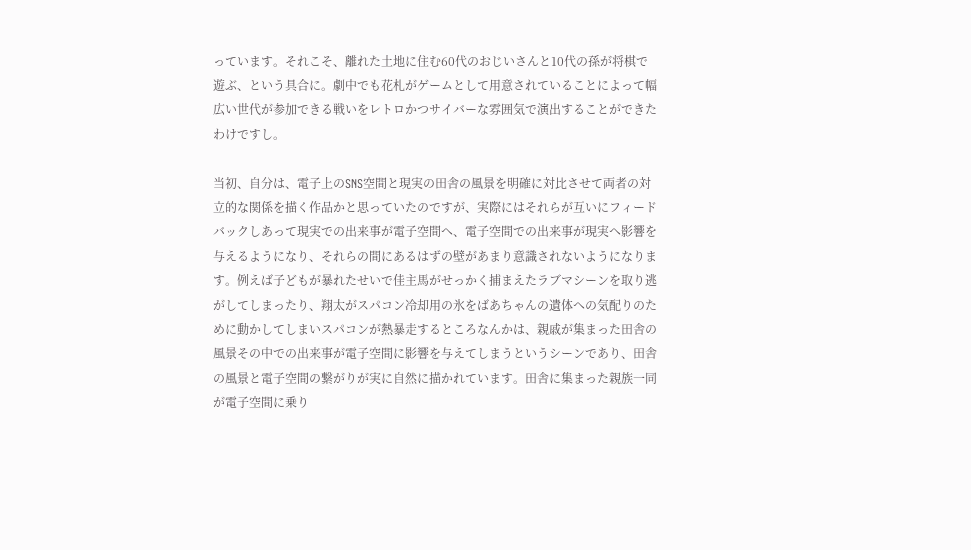っています。それこそ、離れた土地に住む60代のおじいさんと10代の孫が将棋で遊ぶ、という具合に。劇中でも花札がゲームとして用意されていることによって幅広い世代が参加できる戦いをレトロかつサイバーな雰囲気で演出することができたわけですし。

当初、自分は、電子上のSNS空間と現実の田舎の風景を明確に対比させて両者の対立的な関係を描く作品かと思っていたのですが、実際にはそれらが互いにフィードバックしあって現実での出来事が電子空間へ、電子空間での出来事が現実へ影響を与えるようになり、それらの間にあるはずの壁があまり意識されないようになります。例えば子どもが暴れたせいで佳主馬がせっかく捕まえたラブマシーンを取り逃がしてしまったり、翔太がスパコン冷却用の氷をばあちゃんの遺体への気配りのために動かしてしまいスパコンが熱暴走するところなんかは、親戚が集まった田舎の風景その中での出来事が電子空間に影響を与えてしまうというシーンであり、田舎の風景と電子空間の繋がりが実に自然に描かれています。田舎に集まった親族一同が電子空間に乗り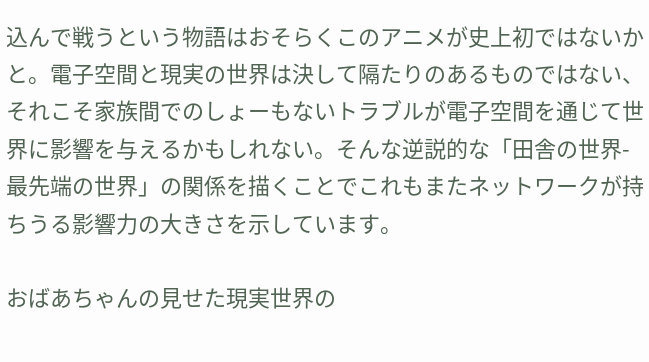込んで戦うという物語はおそらくこのアニメが史上初ではないかと。電子空間と現実の世界は決して隔たりのあるものではない、それこそ家族間でのしょーもないトラブルが電子空間を通じて世界に影響を与えるかもしれない。そんな逆説的な「田舎の世界-最先端の世界」の関係を描くことでこれもまたネットワークが持ちうる影響力の大きさを示しています。

おばあちゃんの見せた現実世界の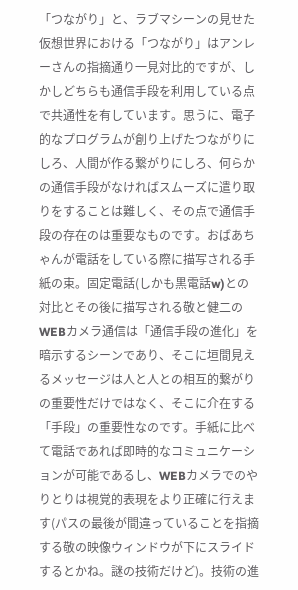「つながり」と、ラブマシーンの見せた仮想世界における「つながり」はアンレーさんの指摘通り一見対比的ですが、しかしどちらも通信手段を利用している点で共通性を有しています。思うに、電子的なプログラムが創り上げたつながりにしろ、人間が作る繋がりにしろ、何らかの通信手段がなければスムーズに遣り取りをすることは難しく、その点で通信手段の存在のは重要なものです。おばあちゃんが電話をしている際に描写される手紙の束。固定電話(しかも黒電話w)との対比とその後に描写される敬と健二のWEBカメラ通信は「通信手段の進化」を暗示するシーンであり、そこに垣間見えるメッセージは人と人との相互的繋がりの重要性だけではなく、そこに介在する「手段」の重要性なのです。手紙に比べて電話であれば即時的なコミュニケーションが可能であるし、WEBカメラでのやりとりは視覚的表現をより正確に行えます(パスの最後が間違っていることを指摘する敬の映像ウィンドウが下にスライドするとかね。謎の技術だけど)。技術の進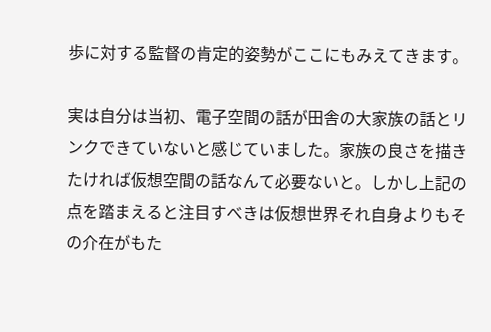歩に対する監督の肯定的姿勢がここにもみえてきます。

実は自分は当初、電子空間の話が田舎の大家族の話とリンクできていないと感じていました。家族の良さを描きたければ仮想空間の話なんて必要ないと。しかし上記の点を踏まえると注目すべきは仮想世界それ自身よりもその介在がもた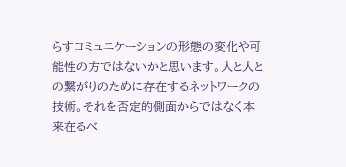らすコミュニケーションの形態の変化や可能性の方ではないかと思います。人と人との繋がりのために存在するネットワークの技術。それを否定的側面からではなく本来在るべ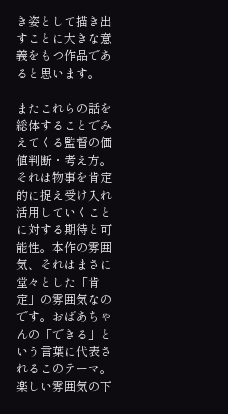き姿として描き出すことに大きな意義をもつ作品であると思います。

またこれらの話を総体することでみえてくる監督の価値判断・考え方。それは物事を肯定的に捉え受け入れ活用していくことに対する期待と可能性。本作の雰囲気、それはまさに堂々とした「肯定」の雰囲気なのです。おばあちゃんの「できる」という言葉に代表されるこのテーマ。楽しい雰囲気の下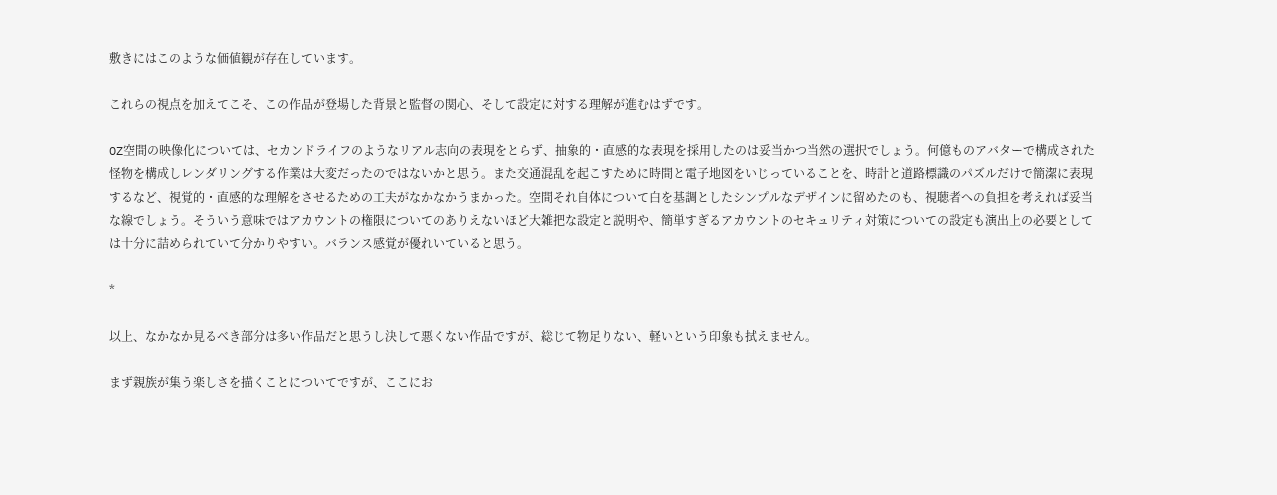敷きにはこのような価値観が存在しています。

これらの視点を加えてこそ、この作品が登場した背景と監督の関心、そして設定に対する理解が進むはずです。

OZ空間の映像化については、セカンドライフのようなリアル志向の表現をとらず、抽象的・直感的な表現を採用したのは妥当かつ当然の選択でしょう。何億ものアバターで構成された怪物を構成しレンダリングする作業は大変だったのではないかと思う。また交通混乱を起こすために時間と電子地図をいじっていることを、時計と道路標識のパズルだけで簡潔に表現するなど、視覚的・直感的な理解をさせるための工夫がなかなかうまかった。空間それ自体について白を基調としたシンプルなデザインに留めたのも、視聴者への負担を考えれば妥当な線でしょう。そういう意味ではアカウントの権限についてのありえないほど大雑把な設定と説明や、簡単すぎるアカウントのセキュリティ対策についての設定も演出上の必要としては十分に詰められていて分かりやすい。バランス感覚が優れいていると思う。

*

以上、なかなか見るべき部分は多い作品だと思うし決して悪くない作品ですが、総じて物足りない、軽いという印象も拭えません。

まず親族が集う楽しさを描くことについてですが、ここにお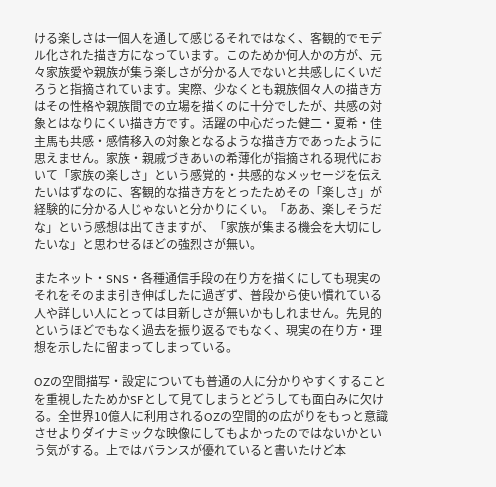ける楽しさは一個人を通して感じるそれではなく、客観的でモデル化された描き方になっています。このためか何人かの方が、元々家族愛や親族が集う楽しさが分かる人でないと共感しにくいだろうと指摘されています。実際、少なくとも親族個々人の描き方はその性格や親族間での立場を描くのに十分でしたが、共感の対象とはなりにくい描き方です。活躍の中心だった健二・夏希・佳主馬も共感・感情移入の対象となるような描き方であったように思えません。家族・親戚づきあいの希薄化が指摘される現代において「家族の楽しさ」という感覚的・共感的なメッセージを伝えたいはずなのに、客観的な描き方をとったためその「楽しさ」が経験的に分かる人じゃないと分かりにくい。「ああ、楽しそうだな」という感想は出てきますが、「家族が集まる機会を大切にしたいな」と思わせるほどの強烈さが無い。

またネット・SNS・各種通信手段の在り方を描くにしても現実のそれをそのまま引き伸ばしたに過ぎず、普段から使い慣れている人や詳しい人にとっては目新しさが無いかもしれません。先見的というほどでもなく過去を振り返るでもなく、現実の在り方・理想を示したに留まってしまっている。

OZの空間描写・設定についても普通の人に分かりやすくすることを重視したためかSFとして見てしまうとどうしても面白みに欠ける。全世界10億人に利用されるOZの空間的の広がりをもっと意識させよりダイナミックな映像にしてもよかったのではないかという気がする。上ではバランスが優れていると書いたけど本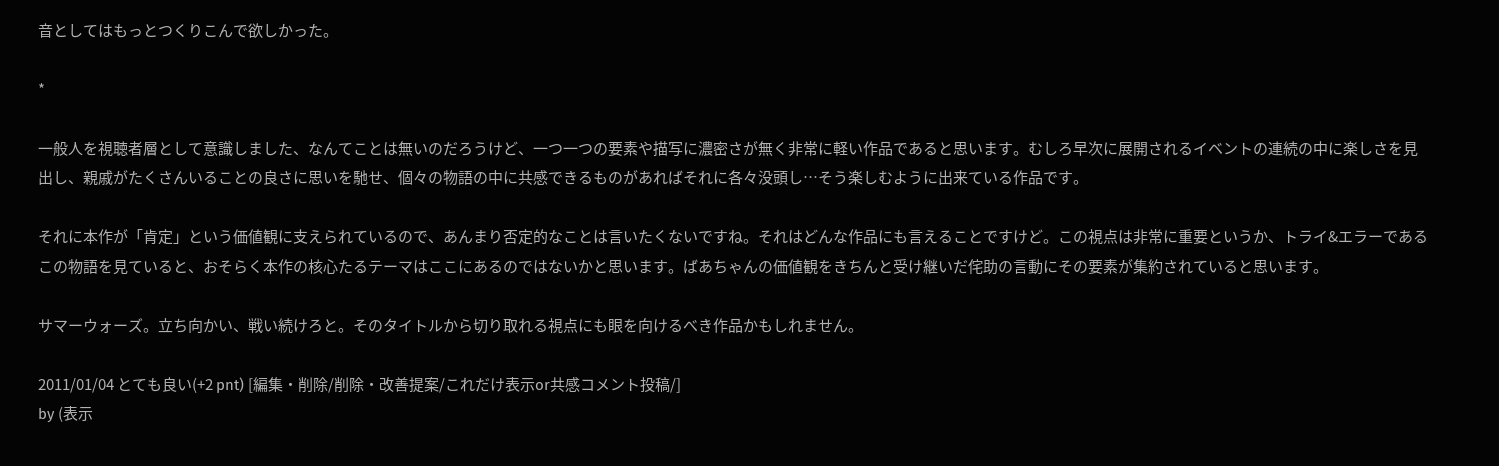音としてはもっとつくりこんで欲しかった。

*

一般人を視聴者層として意識しました、なんてことは無いのだろうけど、一つ一つの要素や描写に濃密さが無く非常に軽い作品であると思います。むしろ早次に展開されるイベントの連続の中に楽しさを見出し、親戚がたくさんいることの良さに思いを馳せ、個々の物語の中に共感できるものがあればそれに各々没頭し…そう楽しむように出来ている作品です。

それに本作が「肯定」という価値観に支えられているので、あんまり否定的なことは言いたくないですね。それはどんな作品にも言えることですけど。この視点は非常に重要というか、トライ&エラーであるこの物語を見ていると、おそらく本作の核心たるテーマはここにあるのではないかと思います。ばあちゃんの価値観をきちんと受け継いだ侘助の言動にその要素が集約されていると思います。

サマーウォーズ。立ち向かい、戦い続けろと。そのタイトルから切り取れる視点にも眼を向けるべき作品かもしれません。

2011/01/04 とても良い(+2 pnt) [編集・削除/削除・改善提案/これだけ表示or共感コメント投稿/]
by (表示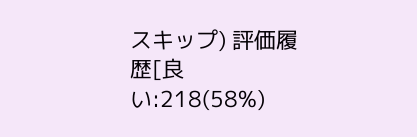スキップ) 評価履歴[良い:218(58%)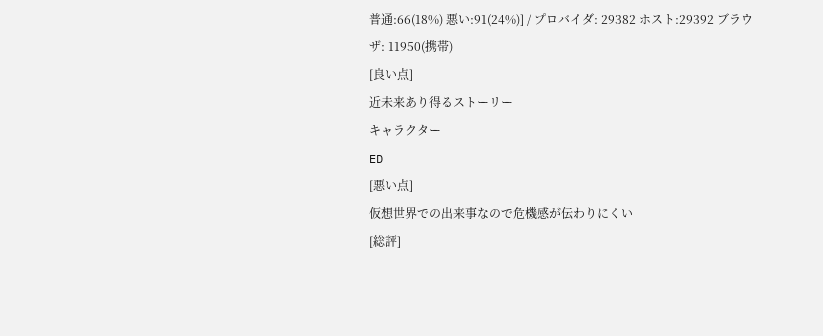普通:66(18%) 悪い:91(24%)] / プロバイダ: 29382 ホスト:29392 ブラウザ: 11950(携帯)
[良い点]
近未来あり得るストーリー
キャラクター
ED
[悪い点]
仮想世界での出来事なので危機感が伝わりにくい
[総評]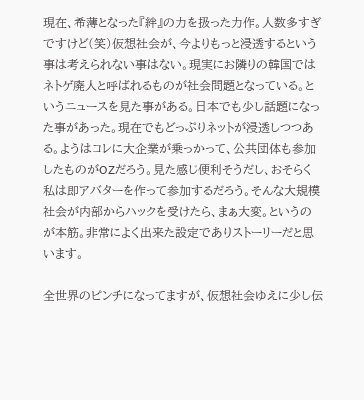現在、希薄となった『絆』の力を扱った力作。人数多すぎですけど(笑)仮想社会が、今よりもっと浸透するという事は考えられない事はない。現実にお隣りの韓国ではネトゲ廃人と呼ばれるものが社会問題となっている。というニュースを見た事がある。日本でも少し話題になった事があった。現在でもどっぷりネットが浸透しつつある。ようはコレに大企業が乗っかって、公共団体も参加したものがOZだろう。見た感じ便利そうだし、おそらく私は即アバターを作って参加するだろう。そんな大規模社会が内部からハックを受けたら、まぁ大変。というのが本筋。非常によく出来た設定でありストーリーだと思います。

全世界のピンチになってますが、仮想社会ゆえに少し伝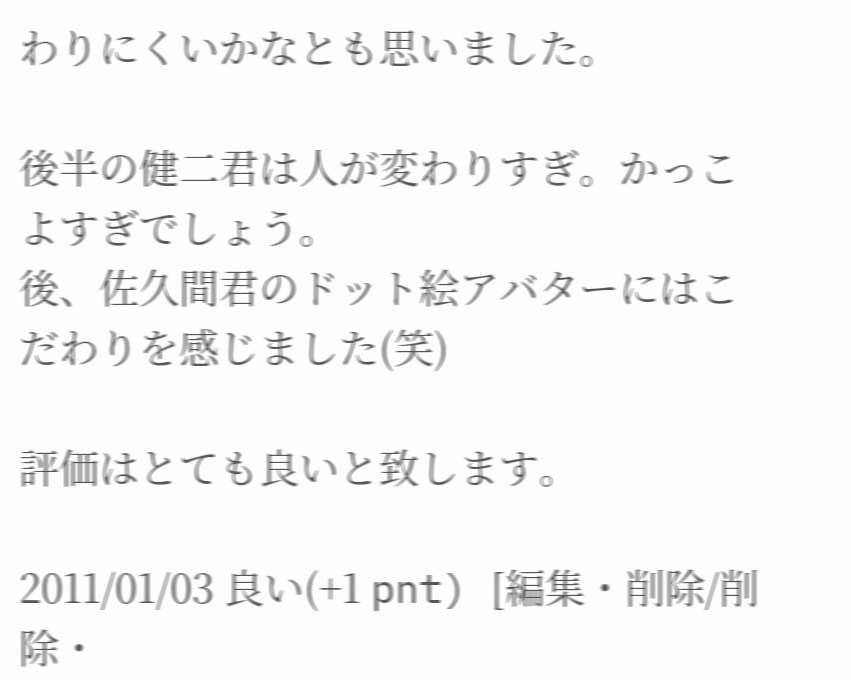わりにくいかなとも思いました。

後半の健二君は人が変わりすぎ。かっこよすぎでしょう。
後、佐久間君のドット絵アバターにはこだわりを感じました(笑)

評価はとても良いと致します。

2011/01/03 良い(+1 pnt) [編集・削除/削除・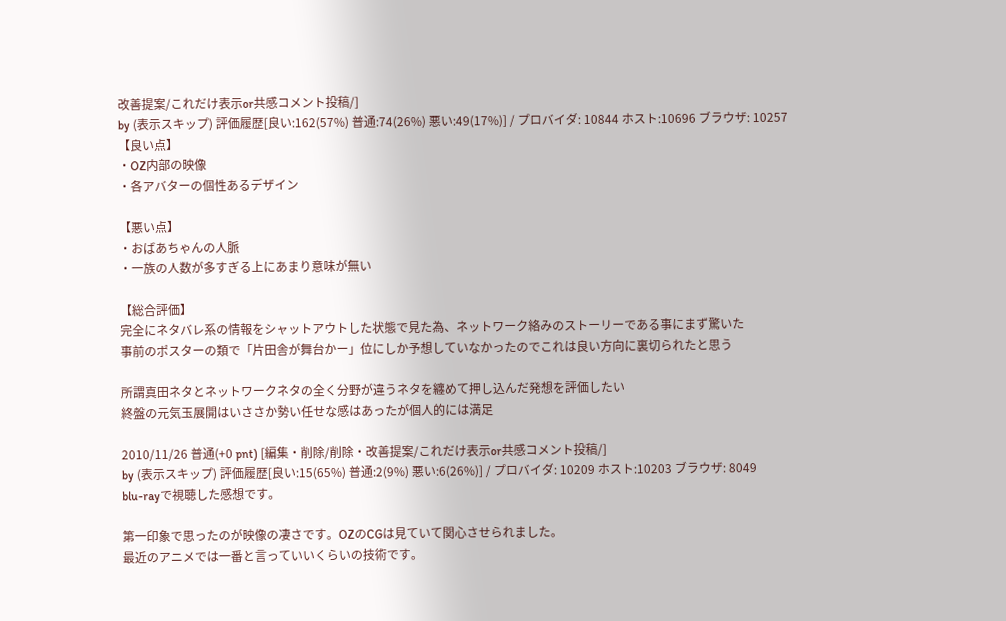改善提案/これだけ表示or共感コメント投稿/]
by (表示スキップ) 評価履歴[良い:162(57%) 普通:74(26%) 悪い:49(17%)] / プロバイダ: 10844 ホスト:10696 ブラウザ: 10257
【良い点】
・OZ内部の映像
・各アバターの個性あるデザイン

【悪い点】
・おばあちゃんの人脈
・一族の人数が多すぎる上にあまり意味が無い

【総合評価】
完全にネタバレ系の情報をシャットアウトした状態で見た為、ネットワーク絡みのストーリーである事にまず驚いた
事前のポスターの類で「片田舎が舞台かー」位にしか予想していなかったのでこれは良い方向に裏切られたと思う

所謂真田ネタとネットワークネタの全く分野が違うネタを纏めて押し込んだ発想を評価したい
終盤の元気玉展開はいささか勢い任せな感はあったが個人的には満足

2010/11/26 普通(+0 pnt) [編集・削除/削除・改善提案/これだけ表示or共感コメント投稿/]
by (表示スキップ) 評価履歴[良い:15(65%) 普通:2(9%) 悪い:6(26%)] / プロバイダ: 10209 ホスト:10203 ブラウザ: 8049
blu-rayで視聴した感想です。

第一印象で思ったのが映像の凄さです。OZのCGは見ていて関心させられました。
最近のアニメでは一番と言っていいくらいの技術です。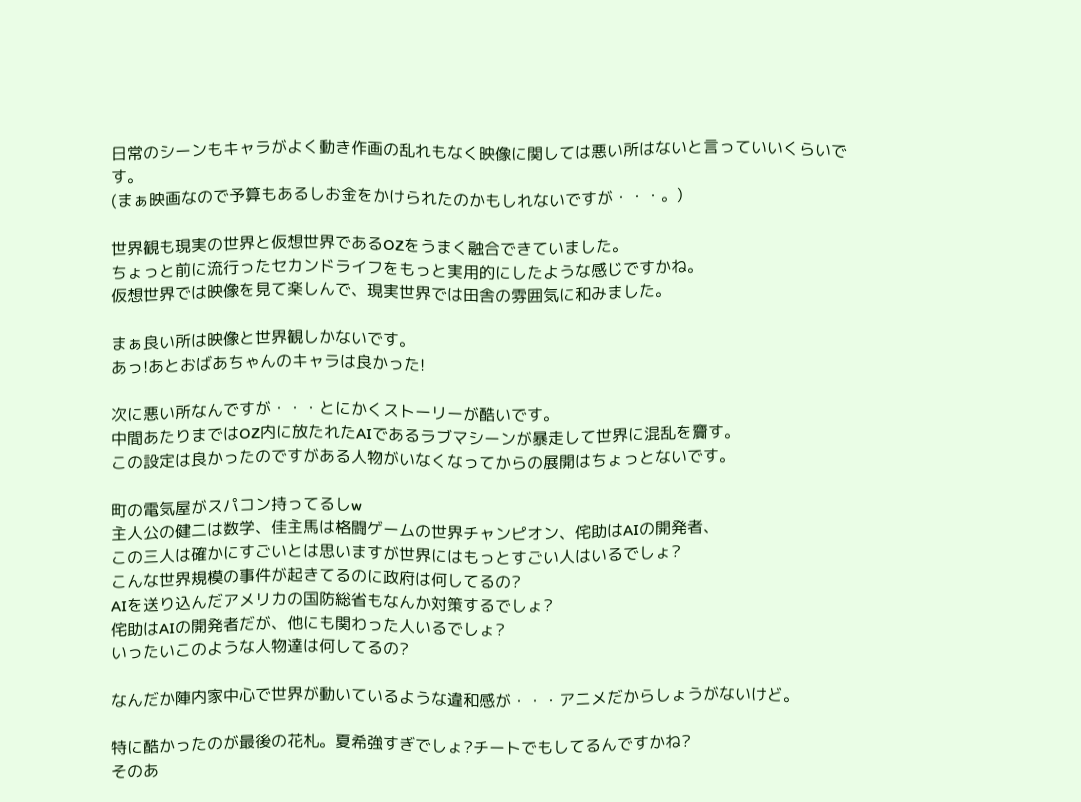日常のシーンもキャラがよく動き作画の乱れもなく映像に関しては悪い所はないと言っていいくらいです。
(まぁ映画なので予算もあるしお金をかけられたのかもしれないですが・・・。)

世界観も現実の世界と仮想世界であるOZをうまく融合できていました。
ちょっと前に流行ったセカンドライフをもっと実用的にしたような感じですかね。
仮想世界では映像を見て楽しんで、現実世界では田舎の雰囲気に和みました。

まぁ良い所は映像と世界観しかないです。
あっ!あとおばあちゃんのキャラは良かった!

次に悪い所なんですが・・・とにかくストーリーが酷いです。
中間あたりまではOZ内に放たれたAIであるラブマシーンが暴走して世界に混乱を齎す。
この設定は良かったのですがある人物がいなくなってからの展開はちょっとないです。

町の電気屋がスパコン持ってるしw
主人公の健二は数学、佳主馬は格闘ゲームの世界チャンピオン、侘助はAIの開発者、
この三人は確かにすごいとは思いますが世界にはもっとすごい人はいるでしょ?
こんな世界規模の事件が起きてるのに政府は何してるの?
AIを送り込んだアメリカの国防総省もなんか対策するでしょ?
侘助はAIの開発者だが、他にも関わった人いるでしょ?
いったいこのような人物達は何してるの?

なんだか陣内家中心で世界が動いているような違和感が・・・アニメだからしょうがないけど。

特に酷かったのが最後の花札。夏希強すぎでしょ?チートでもしてるんですかね?
そのあ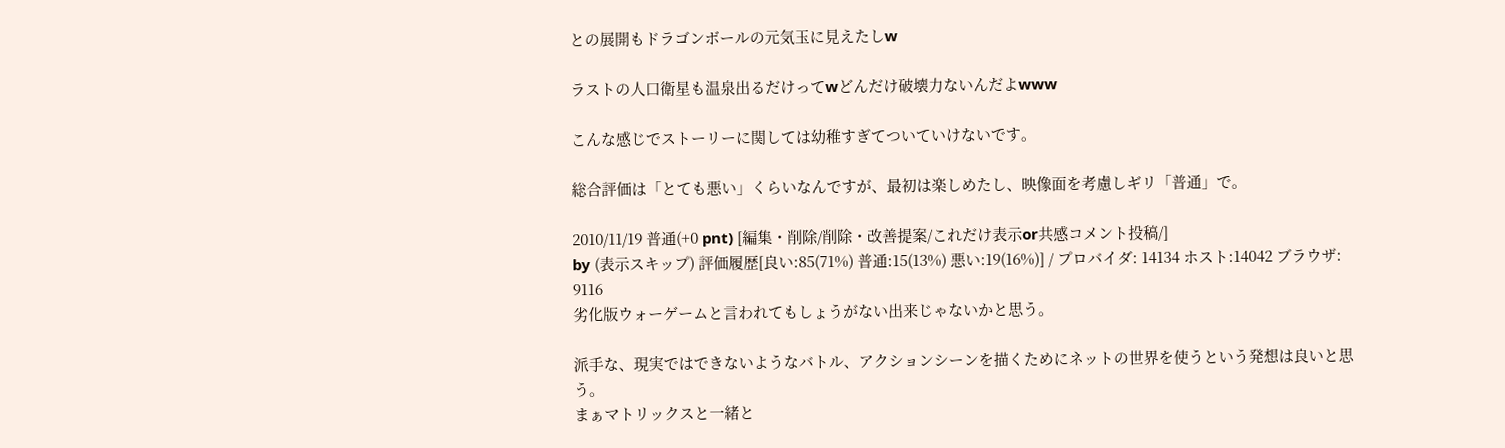との展開もドラゴンボールの元気玉に見えたしw

ラストの人口衛星も温泉出るだけってwどんだけ破壊力ないんだよwww

こんな感じでストーリーに関しては幼稚すぎてついていけないです。

総合評価は「とても悪い」くらいなんですが、最初は楽しめたし、映像面を考慮しギリ「普通」で。

2010/11/19 普通(+0 pnt) [編集・削除/削除・改善提案/これだけ表示or共感コメント投稿/]
by (表示スキップ) 評価履歴[良い:85(71%) 普通:15(13%) 悪い:19(16%)] / プロバイダ: 14134 ホスト:14042 ブラウザ: 9116
劣化版ウォーゲームと言われてもしょうがない出来じゃないかと思う。

派手な、現実ではできないようなバトル、アクションシーンを描くためにネットの世界を使うという発想は良いと思う。
まぁマトリックスと一緒と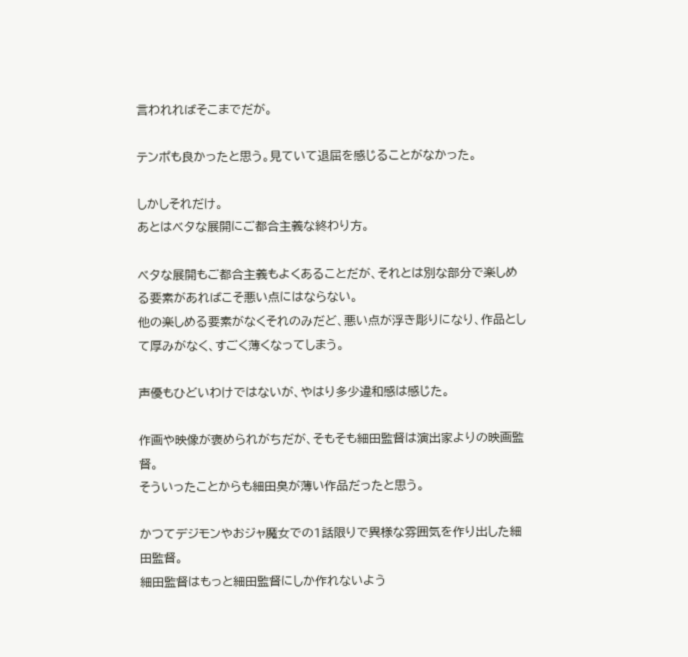言われればそこまでだが。

テンポも良かったと思う。見ていて退屈を感じることがなかった。

しかしそれだけ。
あとはベタな展開にご都合主義な終わり方。

ベタな展開もご都合主義もよくあることだが、それとは別な部分で楽しめる要素があればこそ悪い点にはならない。
他の楽しめる要素がなくそれのみだど、悪い点が浮き彫りになり、作品として厚みがなく、すごく薄くなってしまう。

声優もひどいわけではないが、やはり多少違和感は感じた。

作画や映像が褒められがちだが、そもそも細田監督は演出家よりの映画監督。
そういったことからも細田臭が薄い作品だったと思う。

かつてデジモンやおジャ魔女での1話限りで異様な雰囲気を作り出した細田監督。
細田監督はもっと細田監督にしか作れないよう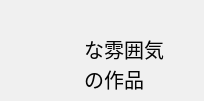な雰囲気の作品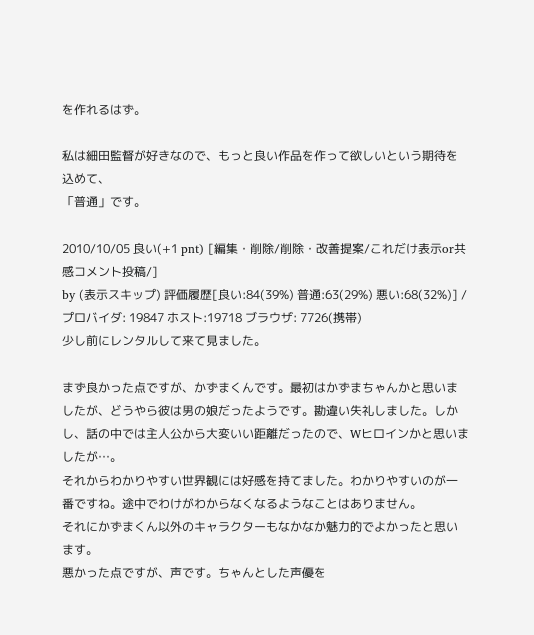を作れるはず。

私は細田監督が好きなので、もっと良い作品を作って欲しいという期待を込めて、
「普通」です。

2010/10/05 良い(+1 pnt) [編集・削除/削除・改善提案/これだけ表示or共感コメント投稿/]
by (表示スキップ) 評価履歴[良い:84(39%) 普通:63(29%) 悪い:68(32%)] / プロバイダ: 19847 ホスト:19718 ブラウザ: 7726(携帯)
少し前にレンタルして来て見ました。

まず良かった点ですが、かずまくんです。最初はかずまちゃんかと思いましたが、どうやら彼は男の娘だったようです。勘違い失礼しました。しかし、話の中では主人公から大変いい距離だったので、Wヒロインかと思いましたが…。
それからわかりやすい世界観には好感を持てました。わかりやすいのが一番ですね。途中でわけがわからなくなるようなことはありません。
それにかずまくん以外のキャラクターもなかなか魅力的でよかったと思います。
悪かった点ですが、声です。ちゃんとした声優を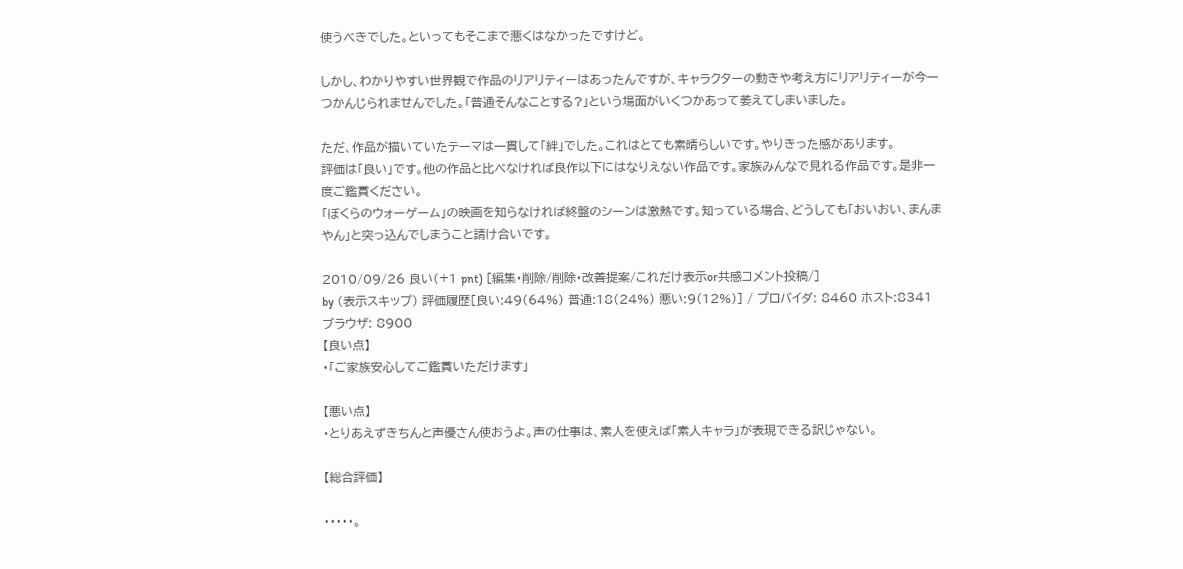使うべきでした。といってもそこまで悪くはなかったですけど。

しかし、わかりやすい世界観で作品のリアリティーはあったんですが、キャラクターの動きや考え方にリアリティーが今一つかんじられませんでした。「普通そんなことする?」という場面がいくつかあって萎えてしまいました。

ただ、作品が描いていたテーマは一貫して「絆」でした。これはとても素晴らしいです。やりきった感があります。
評価は「良い」です。他の作品と比べなければ良作以下にはなりえない作品です。家族みんなで見れる作品です。是非一度ご鑑賞ください。
「ぼくらのウォーゲーム」の映画を知らなければ終盤のシーンは激熱です。知っている場合、どうしても「おいおい、まんまやん」と突っ込んでしまうこと請け合いです。

2010/09/26 良い(+1 pnt) [編集・削除/削除・改善提案/これだけ表示or共感コメント投稿/]
by (表示スキップ) 評価履歴[良い:49(64%) 普通:18(24%) 悪い:9(12%)] / プロバイダ: 8460 ホスト:8341 ブラウザ: 8900
【良い点】
・「ご家族安心してご鑑賞いただけます」

【悪い点】
・とりあえずきちんと声優さん使おうよ。声の仕事は、素人を使えば「素人キャラ」が表現できる訳じゃない。

【総合評価】

・・・・・。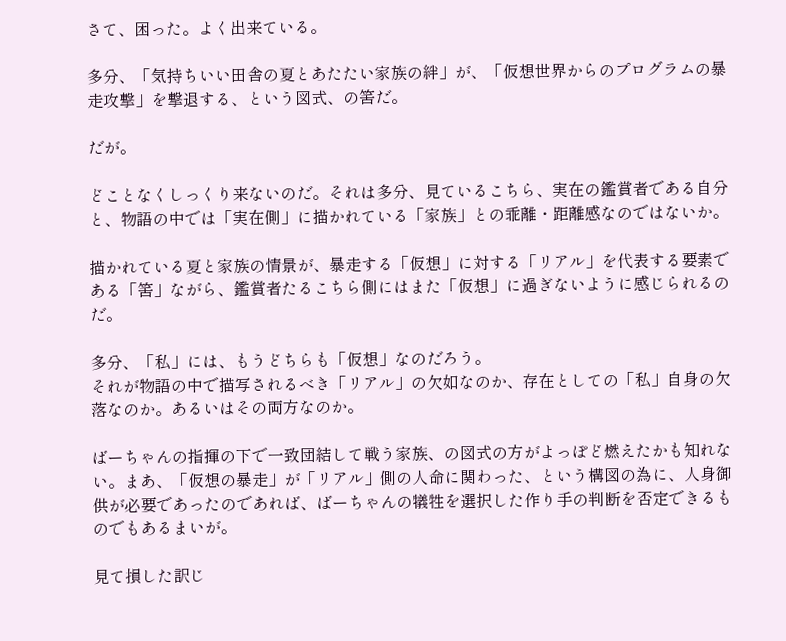さて、困った。よく出来ている。

多分、「気持ちいい田舎の夏とあたたい家族の絆」が、「仮想世界からのプログラムの暴走攻撃」を撃退する、という図式、の筈だ。

だが。

どことなくしっくり来ないのだ。それは多分、見ているこちら、実在の鑑賞者である自分と、物語の中では「実在側」に描かれている「家族」との乖離・距離感なのではないか。

描かれている夏と家族の情景が、暴走する「仮想」に対する「リアル」を代表する要素である「筈」ながら、鑑賞者たるこちら側にはまた「仮想」に過ぎないように感じられるのだ。

多分、「私」には、もうどちらも「仮想」なのだろう。
それが物語の中で描写されるべき「リアル」の欠如なのか、存在としての「私」自身の欠落なのか。あるいはその両方なのか。

ばーちゃんの指揮の下で一致団結して戦う家族、の図式の方がよっぽど燃えたかも知れない。まあ、「仮想の暴走」が「リアル」側の人命に関わった、という構図の為に、人身御供が必要であったのであれば、ばーちゃんの犠牲を選択した作り手の判断を否定できるものでもあるまいが。

見て損した訳じ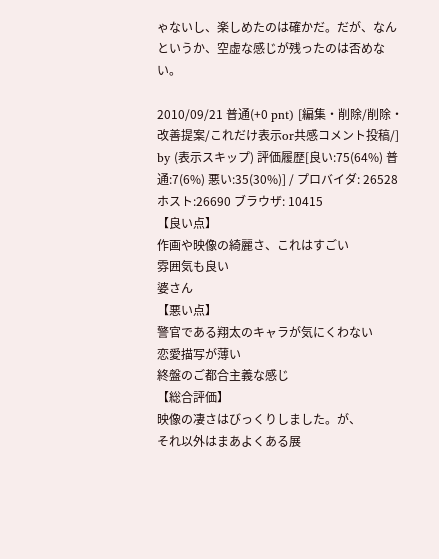ゃないし、楽しめたのは確かだ。だが、なんというか、空虚な感じが残ったのは否めない。

2010/09/21 普通(+0 pnt) [編集・削除/削除・改善提案/これだけ表示or共感コメント投稿/]
by (表示スキップ) 評価履歴[良い:75(64%) 普通:7(6%) 悪い:35(30%)] / プロバイダ: 26528 ホスト:26690 ブラウザ: 10415
【良い点】
作画や映像の綺麗さ、これはすごい
雰囲気も良い
婆さん
【悪い点】
警官である翔太のキャラが気にくわない
恋愛描写が薄い
終盤のご都合主義な感じ
【総合評価】
映像の凄さはびっくりしました。が、
それ以外はまあよくある展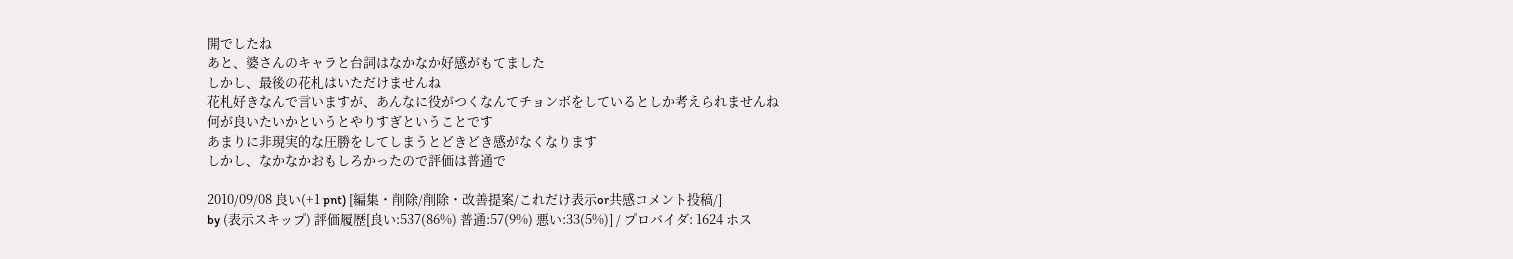開でしたね
あと、婆さんのキャラと台詞はなかなか好感がもてました
しかし、最後の花札はいただけませんね
花札好きなんで言いますが、あんなに役がつくなんてチョンボをしているとしか考えられませんね
何が良いたいかというとやりすぎということです
あまりに非現実的な圧勝をしてしまうとどきどき感がなくなります
しかし、なかなかおもしろかったので評価は普通で

2010/09/08 良い(+1 pnt) [編集・削除/削除・改善提案/これだけ表示or共感コメント投稿/]
by (表示スキップ) 評価履歴[良い:537(86%) 普通:57(9%) 悪い:33(5%)] / プロバイダ: 1624 ホス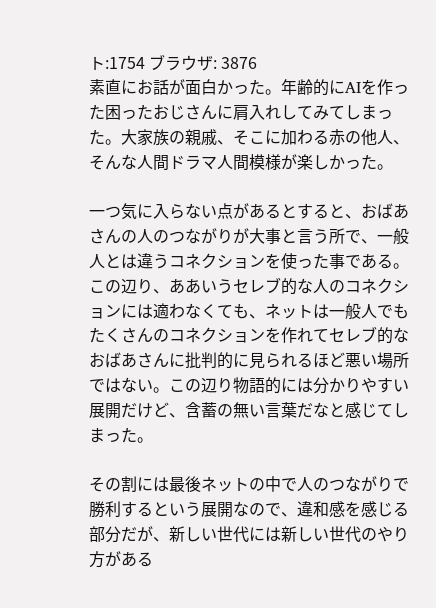ト:1754 ブラウザ: 3876
素直にお話が面白かった。年齢的にAIを作った困ったおじさんに肩入れしてみてしまった。大家族の親戚、そこに加わる赤の他人、そんな人間ドラマ人間模様が楽しかった。

一つ気に入らない点があるとすると、おばあさんの人のつながりが大事と言う所で、一般人とは違うコネクションを使った事である。この辺り、ああいうセレブ的な人のコネクションには適わなくても、ネットは一般人でもたくさんのコネクションを作れてセレブ的なおばあさんに批判的に見られるほど悪い場所ではない。この辺り物語的には分かりやすい展開だけど、含蓄の無い言葉だなと感じてしまった。

その割には最後ネットの中で人のつながりで勝利するという展開なので、違和感を感じる部分だが、新しい世代には新しい世代のやり方がある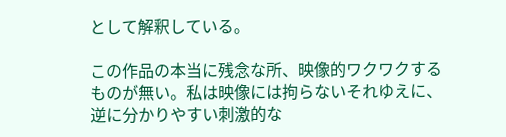として解釈している。

この作品の本当に残念な所、映像的ワクワクするものが無い。私は映像には拘らないそれゆえに、逆に分かりやすい刺激的な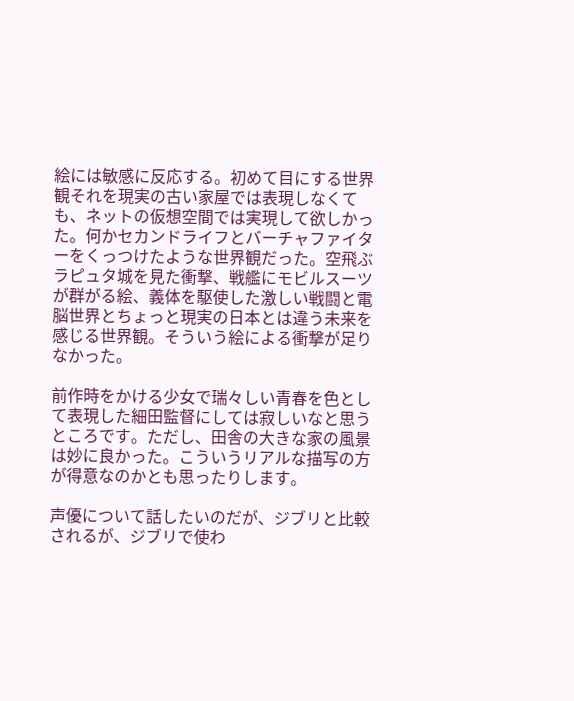絵には敏感に反応する。初めて目にする世界観それを現実の古い家屋では表現しなくても、ネットの仮想空間では実現して欲しかった。何かセカンドライフとバーチャファイターをくっつけたような世界観だった。空飛ぶラピュタ城を見た衝撃、戦艦にモビルスーツが群がる絵、義体を駆使した激しい戦闘と電脳世界とちょっと現実の日本とは違う未来を感じる世界観。そういう絵による衝撃が足りなかった。

前作時をかける少女で瑞々しい青春を色として表現した細田監督にしては寂しいなと思うところです。ただし、田舎の大きな家の風景は妙に良かった。こういうリアルな描写の方が得意なのかとも思ったりします。

声優について話したいのだが、ジブリと比較されるが、ジブリで使わ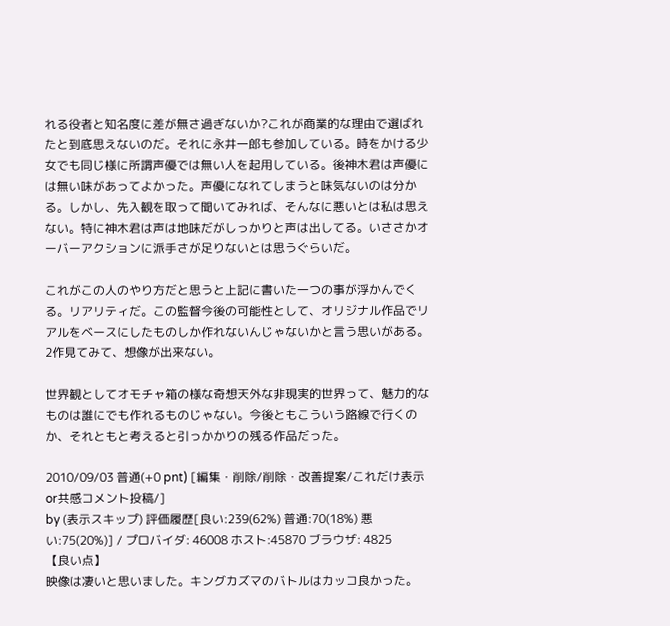れる役者と知名度に差が無さ過ぎないか?これが商業的な理由で選ばれたと到底思えないのだ。それに永井一郎も参加している。時をかける少女でも同じ様に所謂声優では無い人を起用している。後神木君は声優には無い味があってよかった。声優になれてしまうと味気ないのは分かる。しかし、先入観を取って聞いてみれば、そんなに悪いとは私は思えない。特に神木君は声は地味だがしっかりと声は出してる。いささかオーバーアクションに派手さが足りないとは思うぐらいだ。

これがこの人のやり方だと思うと上記に書いた一つの事が浮かんでくる。リアリティだ。この監督今後の可能性として、オリジナル作品でリアルをベースにしたものしか作れないんじゃないかと言う思いがある。2作見てみて、想像が出来ない。

世界観としてオモチャ箱の様な奇想天外な非現実的世界って、魅力的なものは誰にでも作れるものじゃない。今後ともこういう路線で行くのか、それともと考えると引っかかりの残る作品だった。

2010/09/03 普通(+0 pnt) [編集・削除/削除・改善提案/これだけ表示or共感コメント投稿/]
by (表示スキップ) 評価履歴[良い:239(62%) 普通:70(18%) 悪い:75(20%)] / プロバイダ: 46008 ホスト:45870 ブラウザ: 4825
【良い点】
映像は凄いと思いました。キングカズマのバトルはカッコ良かった。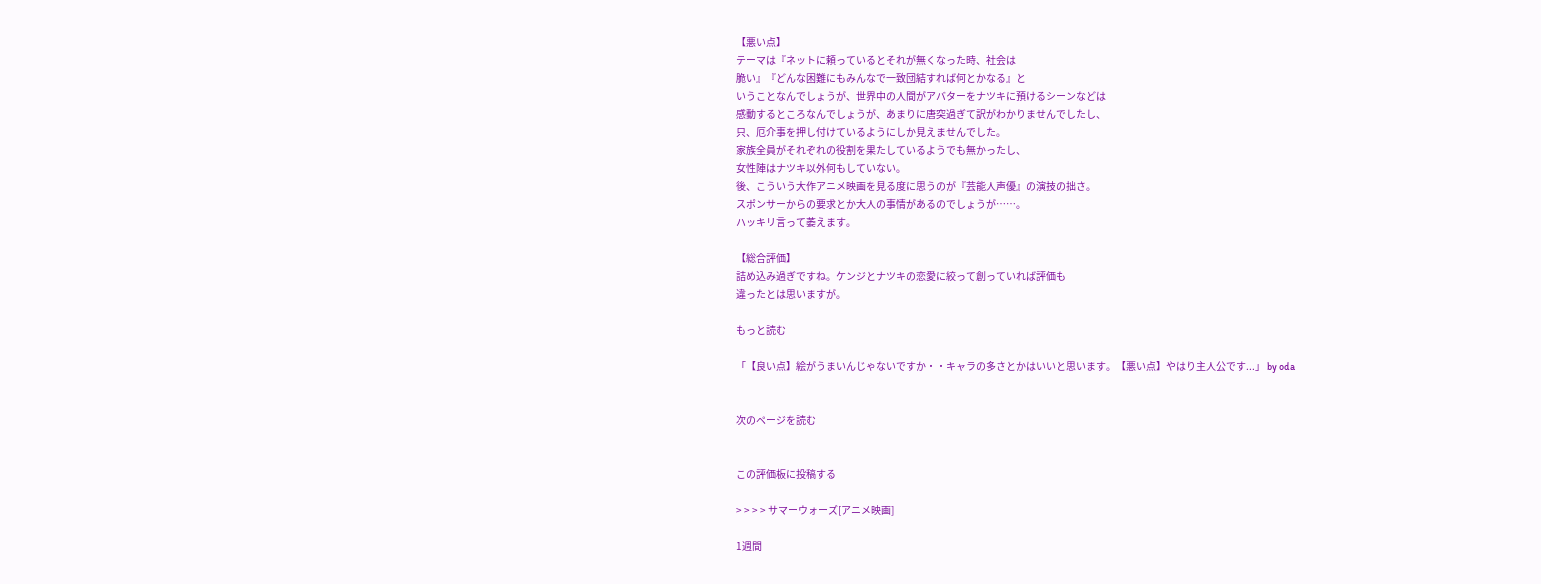【悪い点】
テーマは『ネットに頼っているとそれが無くなった時、社会は
脆い』『どんな困難にもみんなで一致団結すれば何とかなる』と
いうことなんでしょうが、世界中の人間がアバターをナツキに預けるシーンなどは
感動するところなんでしょうが、あまりに唐突過ぎて訳がわかりませんでしたし、
只、厄介事を押し付けているようにしか見えませんでした。
家族全員がそれぞれの役割を果たしているようでも無かったし、
女性陣はナツキ以外何もしていない。
後、こういう大作アニメ映画を見る度に思うのが『芸能人声優』の演技の拙さ。
スポンサーからの要求とか大人の事情があるのでしょうが……。
ハッキリ言って萎えます。

【総合評価】
詰め込み過ぎですね。ケンジとナツキの恋愛に絞って創っていれば評価も
違ったとは思いますが。

もっと読む

「【良い点】絵がうまいんじゃないですか・・キャラの多さとかはいいと思います。【悪い点】やはり主人公です...」 by oda


次のページを読む


この評価板に投稿する

> > > > サマーウォーズ[アニメ映画]

1週間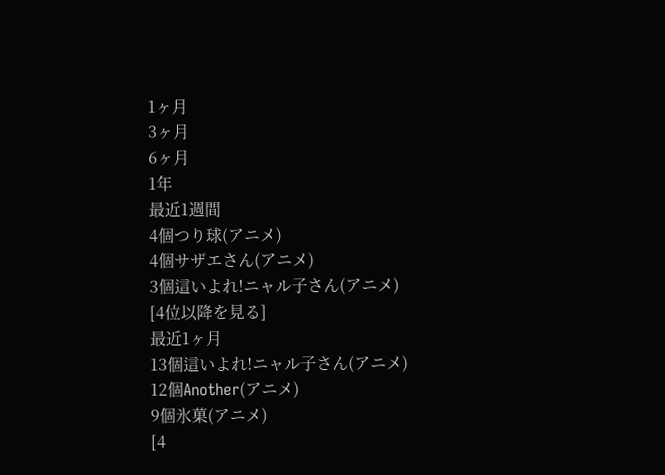1ヶ月
3ヶ月
6ヶ月
1年
最近1週間
4個つり球(アニメ)
4個サザエさん(アニメ)
3個這いよれ!ニャル子さん(アニメ)
[4位以降を見る]
最近1ヶ月
13個這いよれ!ニャル子さん(アニメ)
12個Another(アニメ)
9個氷菓(アニメ)
[4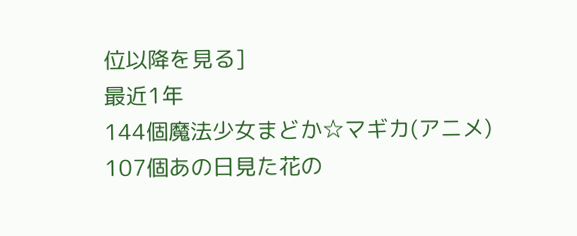位以降を見る]
最近1年
144個魔法少女まどか☆マギカ(アニメ)
107個あの日見た花の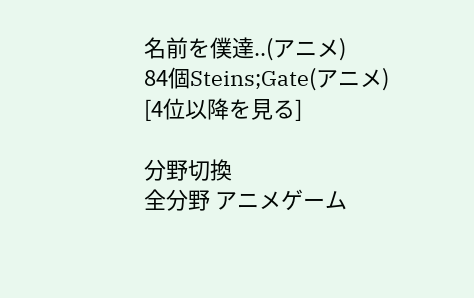名前を僕達..(アニメ)
84個Steins;Gate(アニメ)
[4位以降を見る]

分野切換
全分野 アニメゲーム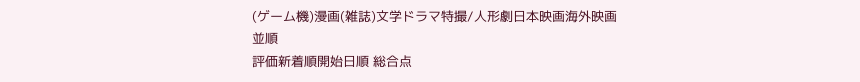(ゲーム機)漫画(雑誌)文学ドラマ特撮/人形劇日本映画海外映画
並順
評価新着順開始日順 総合点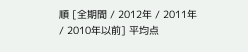順 [全期間 / 2012年 / 2011年 / 2010年以前] 平均点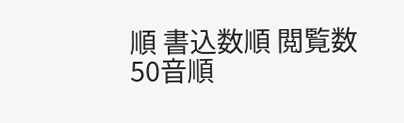順 書込数順 閲覧数
50音順